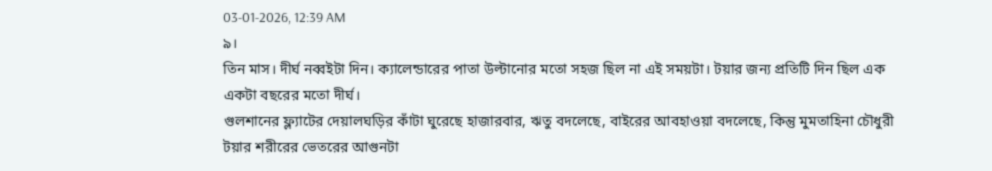03-01-2026, 12:39 AM
৯।
তিন মাস। দীর্ঘ নব্বইটা দিন। ক্যালেন্ডারের পাতা উল্টানোর মতো সহজ ছিল না এই সময়টা। টয়ার জন্য প্রতিটি দিন ছিল এক একটা বছরের মতো দীর্ঘ।
গুলশানের ফ্ল্যাটের দেয়ালঘড়ির কাঁটা ঘুরেছে হাজারবার, ঋতু বদলেছে, বাইরের আবহাওয়া বদলেছে, কিন্তু মুমতাহিনা চৌধুরী টয়ার শরীরের ভেতরের আগুনটা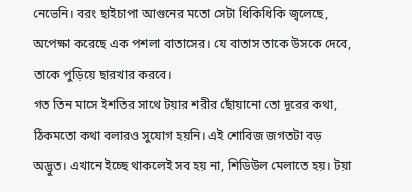নেভেনি। বরং ছাইচাপা আগুনের মতো সেটা ধিকিধিকি জ্বলেছে, অপেক্ষা করেছে এক পশলা বাতাসের। যে বাতাস তাকে উসকে দেবে, তাকে পুড়িয়ে ছারখার করবে।
গত তিন মাসে ইশতির সাথে টয়ার শরীর ছোঁয়ানো তো দূরের কথা, ঠিকমতো কথা বলারও সুযোগ হয়নি। এই শোবিজ জগতটা বড় অদ্ভুত। এখানে ইচ্ছে থাকলেই সব হয় না, শিডিউল মেলাতে হয়। টয়া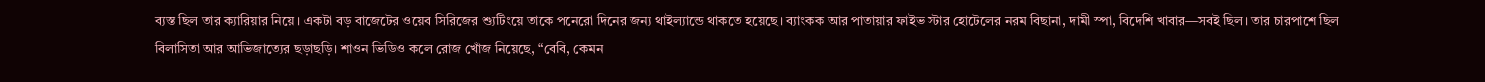ব্যস্ত ছিল তার ক্যারিয়ার নিয়ে। একটা বড় বাজেটের ওয়েব সিরিজের শ্যুটিংয়ে তাকে পনেরো দিনের জন্য থাইল্যান্ডে থাকতে হয়েছে। ব্যাংকক আর পাতায়ার ফাইভ স্টার হোটেলের নরম বিছানা, দামী স্পা, বিদেশি খাবার—সবই ছিল। তার চারপাশে ছিল বিলাসিতা আর আভিজাত্যের ছড়াছড়ি। শাওন ভিডিও কলে রোজ খোঁজ নিয়েছে, “বেবি, কেমন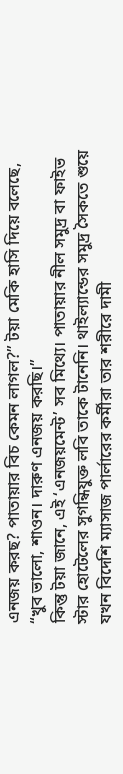এনজয় করছ? পাতায়ার বিচ কেমন লাগল?” টয়া মেকি হাসি দিয়ে বলেছে, “খুব ভালো, শাওন। দারুণ এনজয় করছি।”
কিন্তু টয়া জানে, এই ‘এনজয়মেন্ট’ সব মিথ্যে। পাতায়ার নীল সমুদ্র বা ফাইভ স্টার হোটেলের সুগন্ধিযুক্ত লবি তাকে টানেনি। থাইল্যান্ডের সমুদ্র সৈকতে শুয়ে যখন বিদেশি ম্যাসাজ পার্লারের কর্মীরা তার শরীরে দামী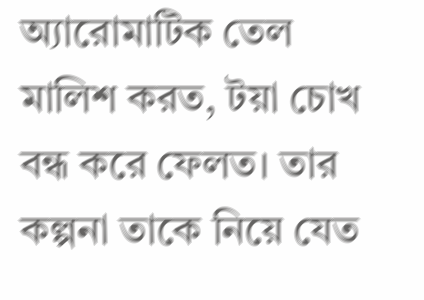অ্যারোমাটিক তেল মালিশ করত, টয়া চোখ বন্ধ করে ফেলত। তার কল্পনা তাকে নিয়ে যেত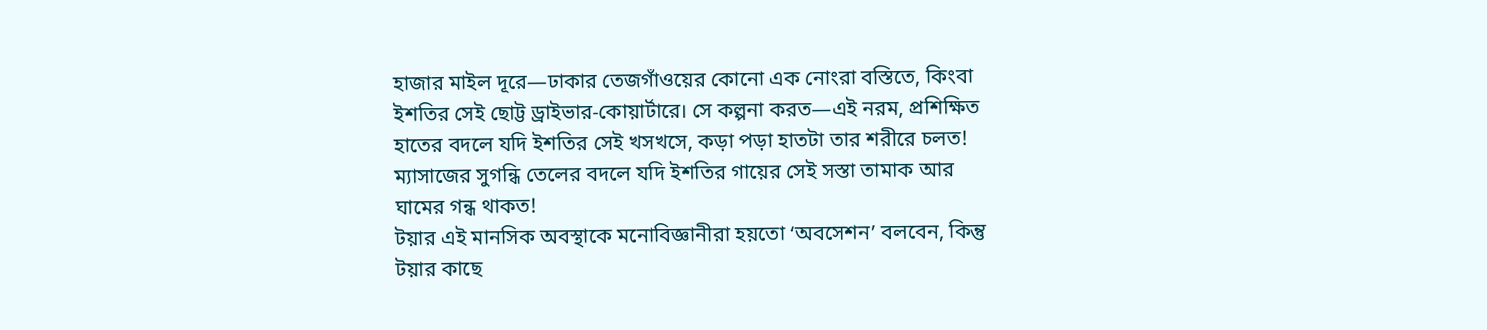হাজার মাইল দূরে—ঢাকার তেজগাঁওয়ের কোনো এক নোংরা বস্তিতে, কিংবা ইশতির সেই ছোট্ট ড্রাইভার-কোয়ার্টারে। সে কল্পনা করত—এই নরম, প্রশিক্ষিত হাতের বদলে যদি ইশতির সেই খসখসে, কড়া পড়া হাতটা তার শরীরে চলত! ম্যাসাজের সুগন্ধি তেলের বদলে যদি ইশতির গায়ের সেই সস্তা তামাক আর ঘামের গন্ধ থাকত!
টয়ার এই মানসিক অবস্থাকে মনোবিজ্ঞানীরা হয়তো ‘অবসেশন’ বলবেন, কিন্তু টয়ার কাছে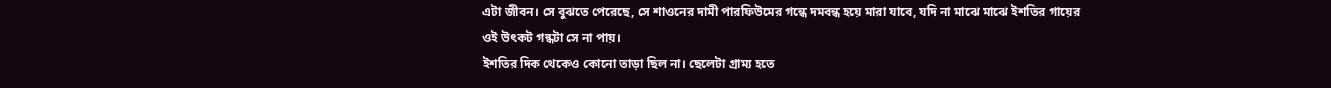এটা জীবন। সে বুঝতে পেরেছে, সে শাওনের দামী পারফিউমের গন্ধে দমবন্ধ হয়ে মারা যাবে, যদি না মাঝে মাঝে ইশতির গায়ের ওই উৎকট গন্ধটা সে না পায়।
ইশতির দিক থেকেও কোনো তাড়া ছিল না। ছেলেটা গ্রাম্য হতে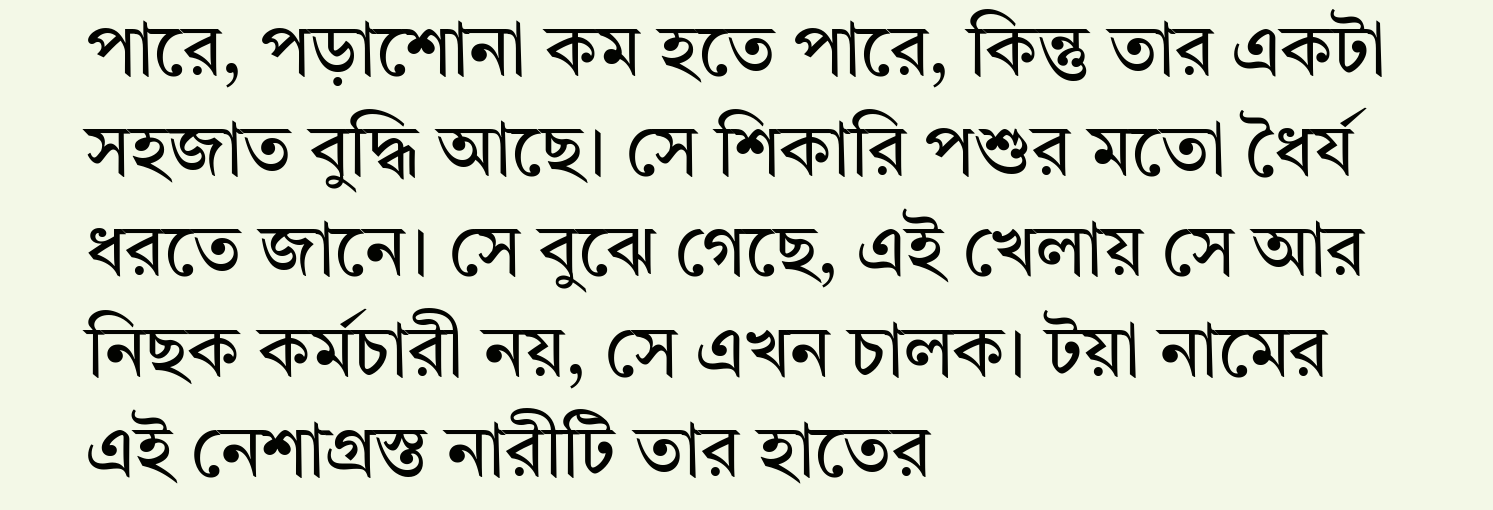পারে, পড়াশোনা কম হতে পারে, কিন্তু তার একটা সহজাত বুদ্ধি আছে। সে শিকারি পশুর মতো ধৈর্য ধরতে জানে। সে বুঝে গেছে, এই খেলায় সে আর নিছক কর্মচারী নয়, সে এখন চালক। টয়া নামের এই নেশাগ্রস্ত নারীটি তার হাতের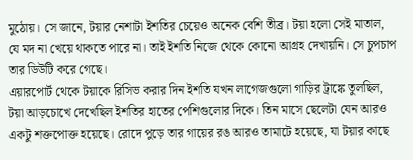মুঠোয়। সে জানে, টয়ার নেশাটা ইশতির চেয়েও অনেক বেশি তীব্র। টয়া হলো সেই মাতাল, যে মদ না খেয়ে থাকতে পারে না। তাই ইশতি নিজে থেকে কোনো আগ্রহ দেখায়নি। সে চুপচাপ তার ডিউটি করে গেছে।
এয়ারপোর্ট থেকে টয়াকে রিসিভ করার দিন ইশতি যখন লাগেজগুলো গাড়ির ট্রাঙ্কে তুলছিল, টয়া আড়চোখে দেখেছিল ইশতির হাতের পেশিগুলোর দিকে। তিন মাসে ছেলেটা যেন আরও একটু শক্তপোক্ত হয়েছে। রোদে পুড়ে তার গায়ের রঙ আরও তামাটে হয়েছে, যা টয়ার কাছে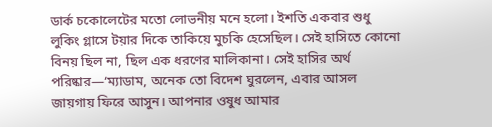ডার্ক চকোলেটের মতো লোভনীয় মনে হলো। ইশতি একবার শুধু লুকিং গ্লাসে টয়ার দিকে তাকিয়ে মুচকি হেসেছিল। সেই হাসিতে কোনো বিনয় ছিল না, ছিল এক ধরণের মালিকানা। সেই হাসির অর্থ পরিষ্কার—‘ম্যাডাম, অনেক তো বিদেশ ঘুরলেন, এবার আসল জায়গায় ফিরে আসুন। আপনার ওষুধ আমার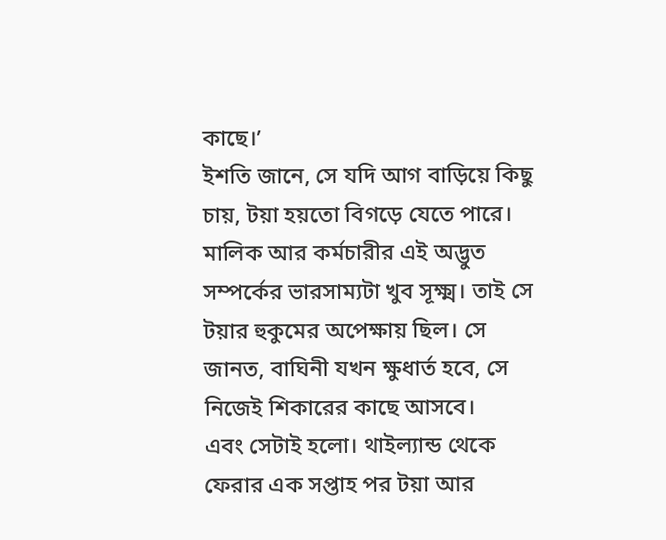কাছে।’
ইশতি জানে, সে যদি আগ বাড়িয়ে কিছু চায়, টয়া হয়তো বিগড়ে যেতে পারে। মালিক আর কর্মচারীর এই অদ্ভুত সম্পর্কের ভারসাম্যটা খুব সূক্ষ্ম। তাই সে টয়ার হুকুমের অপেক্ষায় ছিল। সে জানত, বাঘিনী যখন ক্ষুধার্ত হবে, সে নিজেই শিকারের কাছে আসবে।
এবং সেটাই হলো। থাইল্যান্ড থেকে ফেরার এক সপ্তাহ পর টয়া আর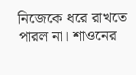নিজেকে ধরে রাখতে পারল না। শাওনের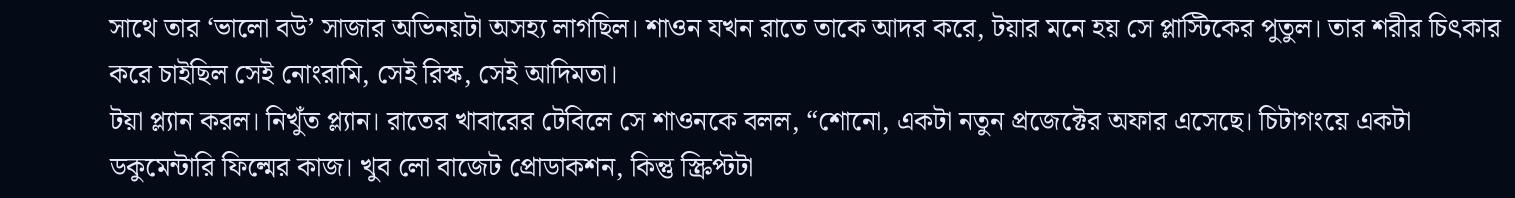সাথে তার ‘ভালো বউ’ সাজার অভিনয়টা অসহ্য লাগছিল। শাওন যখন রাতে তাকে আদর করে, টয়ার মনে হয় সে প্লাস্টিকের পুতুল। তার শরীর চিৎকার করে চাইছিল সেই নোংরামি, সেই রিস্ক, সেই আদিমতা।
টয়া প্ল্যান করল। নিখুঁত প্ল্যান। রাতের খাবারের টেবিলে সে শাওনকে বলল, “শোনো, একটা নতুন প্রজেক্টের অফার এসেছে। চিটাগংয়ে একটা ডকুমেন্টারি ফিল্মের কাজ। খুব লো বাজেট প্রোডাকশন, কিন্তু স্ক্রিপ্টটা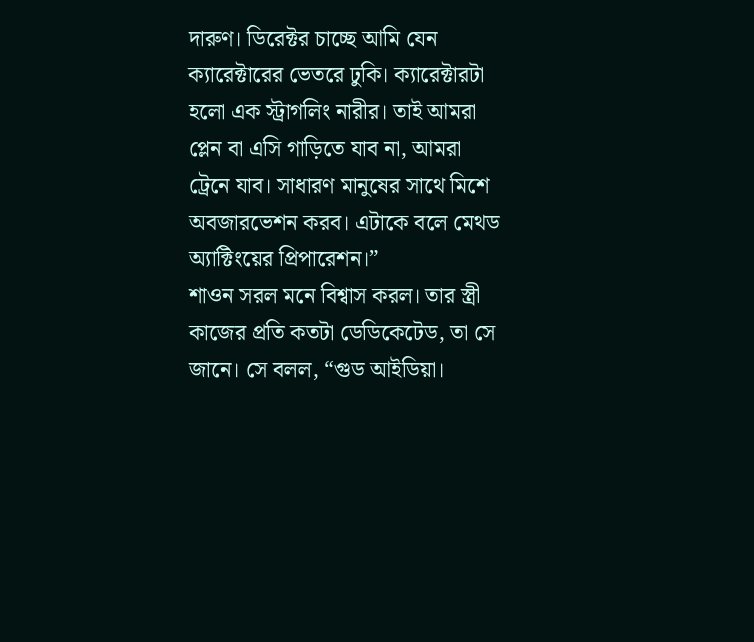দারুণ। ডিরেক্টর চাচ্ছে আমি যেন ক্যারেক্টারের ভেতরে ঢুকি। ক্যারেক্টারটা হলো এক স্ট্রাগলিং নারীর। তাই আমরা প্লেন বা এসি গাড়িতে যাব না, আমরা ট্রেনে যাব। সাধারণ মানুষের সাথে মিশে অবজারভেশন করব। এটাকে বলে মেথড অ্যাক্টিংয়ের প্রিপারেশন।”
শাওন সরল মনে বিশ্বাস করল। তার স্ত্রী কাজের প্রতি কতটা ডেডিকেটেড, তা সে জানে। সে বলল, “গুড আইডিয়া।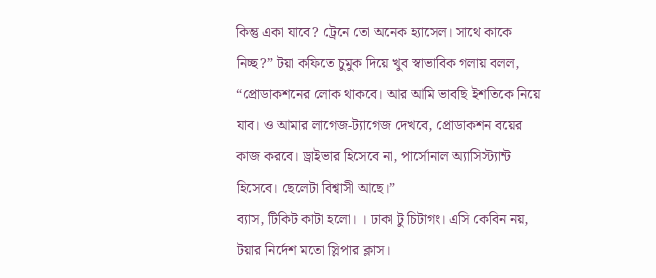কিন্তু একা যাবে? ট্রেনে তো অনেক হ্যাসেল। সাথে কাকে নিচ্ছ?” টয়া কফিতে চুমুক দিয়ে খুব স্বাভাবিক গলায় বলল, “প্রোডাকশনের লোক থাকবে। আর আমি ভাবছি ইশতিকে নিয়ে যাব। ও আমার লাগেজ-ট্যাগেজ দেখবে, প্রোডাকশন বয়ের কাজ করবে। ড্রাইভার হিসেবে না, পার্সোনাল অ্যাসিস্ট্যান্ট হিসেবে। ছেলেটা বিশ্বাসী আছে।”
ব্যাস, টিকিট কাটা হলো। । ঢাকা টু চিটাগং। এসি কেবিন নয়, টয়ার নির্দেশ মতো স্লিপার ক্লাস।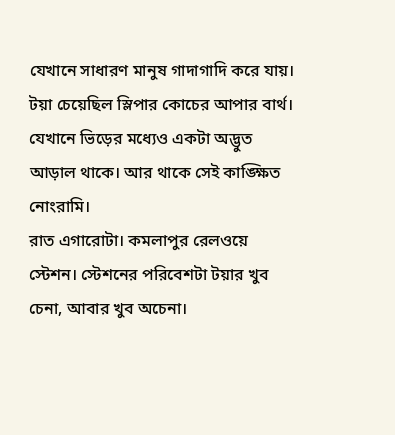যেখানে সাধারণ মানুষ গাদাগাদি করে যায়। টয়া চেয়েছিল স্লিপার কোচের আপার বার্থ। যেখানে ভিড়ের মধ্যেও একটা অদ্ভুত আড়াল থাকে। আর থাকে সেই কাঙ্ক্ষিত নোংরামি।
রাত এগারোটা। কমলাপুর রেলওয়ে স্টেশন। স্টেশনের পরিবেশটা টয়ার খুব চেনা, আবার খুব অচেনা।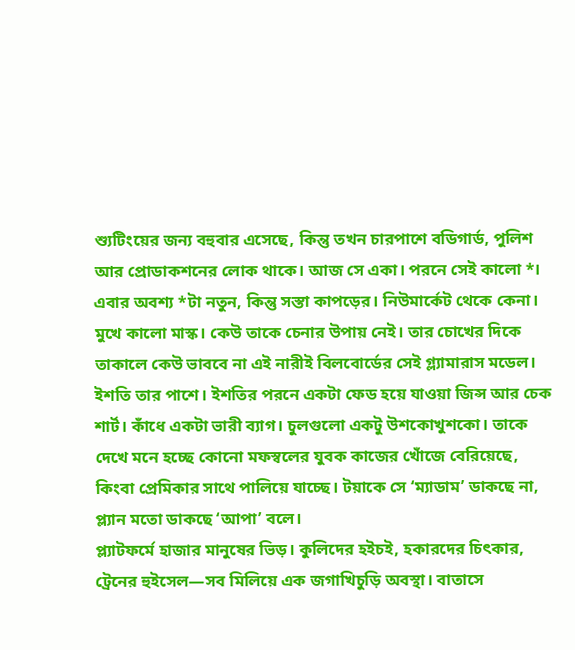শ্যুটিংয়ের জন্য বহুবার এসেছে, কিন্তু তখন চারপাশে বডিগার্ড, পুলিশ আর প্রোডাকশনের লোক থাকে। আজ সে একা। পরনে সেই কালো *। এবার অবশ্য *টা নতুন, কিন্তু সস্তা কাপড়ের। নিউমার্কেট থেকে কেনা। মুখে কালো মাস্ক। কেউ তাকে চেনার উপায় নেই। তার চোখের দিকে তাকালে কেউ ভাববে না এই নারীই বিলবোর্ডের সেই গ্ল্যামারাস মডেল।
ইশতি তার পাশে। ইশতির পরনে একটা ফেড হয়ে যাওয়া জিন্স আর চেক শার্ট। কাঁধে একটা ভারী ব্যাগ। চুলগুলো একটু উশকোখুশকো। তাকে দেখে মনে হচ্ছে কোনো মফস্বলের যুবক কাজের খোঁজে বেরিয়েছে, কিংবা প্রেমিকার সাথে পালিয়ে যাচ্ছে। টয়াকে সে ‘ম্যাডাম’ ডাকছে না, প্ল্যান মতো ডাকছে ‘আপা’ বলে।
প্ল্যাটফর্মে হাজার মানুষের ভিড়। কুলিদের হইচই, হকারদের চিৎকার, ট্রেনের হুইসেল—সব মিলিয়ে এক জগাখিচুড়ি অবস্থা। বাতাসে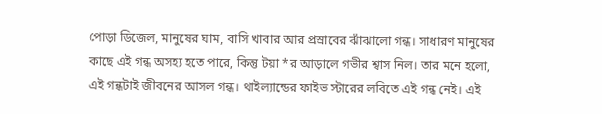পোড়া ডিজেল, মানুষের ঘাম, বাসি খাবার আর প্রস্রাবের ঝাঁঝালো গন্ধ। সাধারণ মানুষের কাছে এই গন্ধ অসহ্য হতে পারে, কিন্তু টয়া *র আড়ালে গভীর শ্বাস নিল। তার মনে হলো, এই গন্ধটাই জীবনের আসল গন্ধ। থাইল্যান্ডের ফাইভ স্টারের লবিতে এই গন্ধ নেই। এই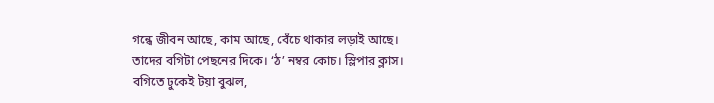গন্ধে জীবন আছে, কাম আছে, বেঁচে থাকার লড়াই আছে।
তাদের বগিটা পেছনের দিকে। ‘ঠ’ নম্বর কোচ। স্লিপার ক্লাস। বগিতে ঢুকেই টয়া বুঝল,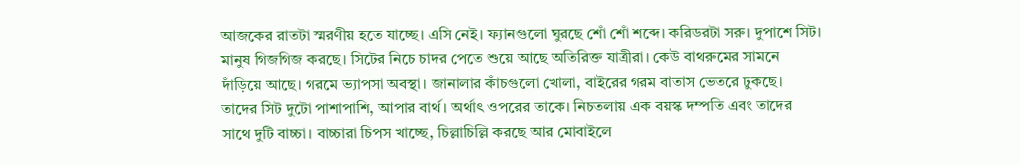আজকের রাতটা স্মরণীয় হতে যাচ্ছে। এসি নেই। ফ্যানগুলো ঘুরছে শোঁ শোঁ শব্দে। করিডরটা সরু। দুপাশে সিট। মানুষ গিজগিজ করছে। সিটের নিচে চাদর পেতে শুয়ে আছে অতিরিক্ত যাত্রীরা। কেউ বাথরুমের সামনে দাঁড়িয়ে আছে। গরমে ভ্যাপসা অবস্থা। জানালার কাঁচগুলো খোলা, বাইরের গরম বাতাস ভেতরে ঢুকছে।
তাদের সিট দুটো পাশাপাশি, আপার বার্থ। অর্থাৎ ওপরের তাকে। নিচতলায় এক বয়স্ক দম্পতি এবং তাদের সাথে দুটি বাচ্চা। বাচ্চারা চিপস খাচ্ছে, চিল্লাচিল্লি করছে আর মোবাইলে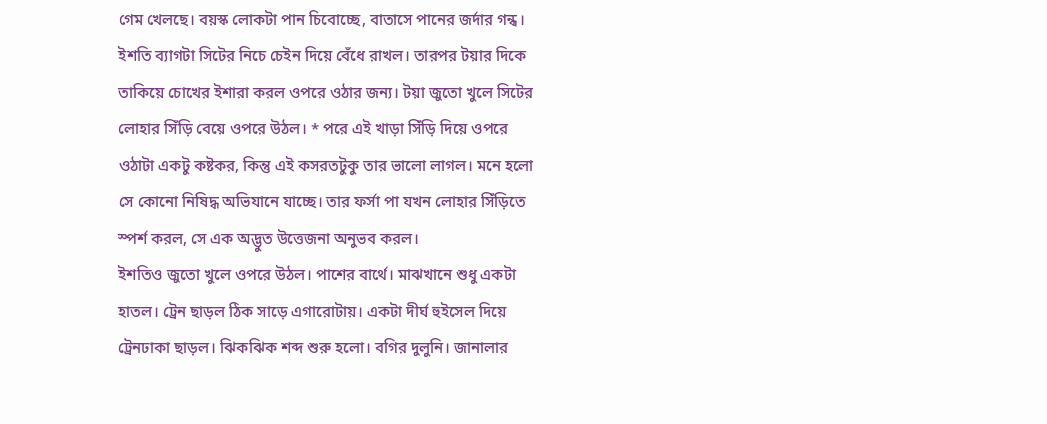গেম খেলছে। বয়স্ক লোকটা পান চিবোচ্ছে, বাতাসে পানের জর্দার গন্ধ।
ইশতি ব্যাগটা সিটের নিচে চেইন দিয়ে বেঁধে রাখল। তারপর টয়ার দিকে তাকিয়ে চোখের ইশারা করল ওপরে ওঠার জন্য। টয়া জুতো খুলে সিটের লোহার সিঁড়ি বেয়ে ওপরে উঠল। * পরে এই খাড়া সিঁড়ি দিয়ে ওপরে ওঠাটা একটু কষ্টকর, কিন্তু এই কসরতটুকু তার ভালো লাগল। মনে হলো সে কোনো নিষিদ্ধ অভিযানে যাচ্ছে। তার ফর্সা পা যখন লোহার সিঁড়িতে স্পর্শ করল, সে এক অদ্ভুত উত্তেজনা অনুভব করল।
ইশতিও জুতো খুলে ওপরে উঠল। পাশের বার্থে। মাঝখানে শুধু একটা হাতল। ট্রেন ছাড়ল ঠিক সাড়ে এগারোটায়। একটা দীর্ঘ হুইসেল দিয়ে ট্রেনঢাকা ছাড়ল। ঝিকঝিক শব্দ শুরু হলো। বগির দুলুনি। জানালার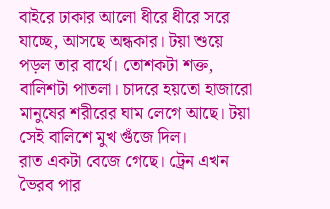বাইরে ঢাকার আলো ধীরে ধীরে সরে যাচ্ছে, আসছে অন্ধকার। টয়া শুয়ে পড়ল তার বার্থে। তোশকটা শক্ত, বালিশটা পাতলা। চাদরে হয়তো হাজারো মানুষের শরীরের ঘাম লেগে আছে। টয়া সেই বালিশে মুখ গুঁজে দিল।
রাত একটা বেজে গেছে। ট্রেন এখন ভৈরব পার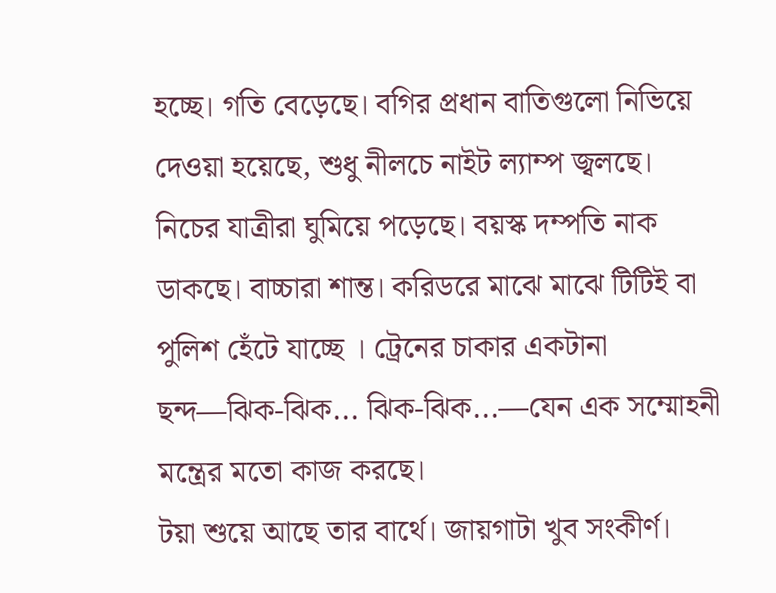হচ্ছে। গতি বেড়েছে। বগির প্রধান বাতিগুলো নিভিয়ে দেওয়া হয়েছে, শুধু নীলচে নাইট ল্যাম্প জ্বলছে। নিচের যাত্রীরা ঘুমিয়ে পড়েছে। বয়স্ক দম্পতি নাক ডাকছে। বাচ্চারা শান্ত। করিডরে মাঝে মাঝে টিটিই বা পুলিশ হেঁটে যাচ্ছে । ট্রেনের চাকার একটানা ছন্দ—ঝিক-ঝিক... ঝিক-ঝিক...—যেন এক সম্মোহনী মন্ত্রের মতো কাজ করছে।
টয়া শুয়ে আছে তার বার্থে। জায়গাটা খুব সংকীর্ণ।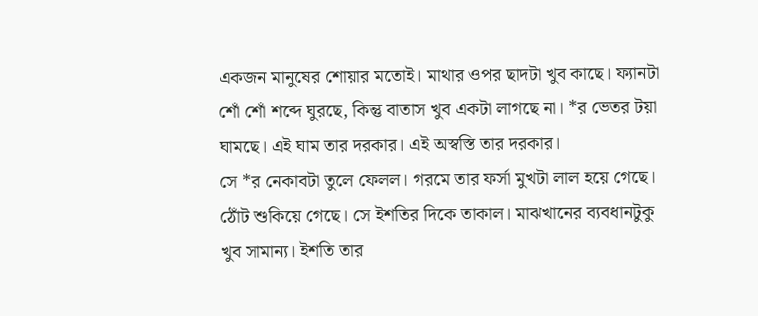একজন মানুষের শোয়ার মতোই। মাথার ওপর ছাদটা খুব কাছে। ফ্যানটা শোঁ শোঁ শব্দে ঘুরছে, কিন্তু বাতাস খুব একটা লাগছে না। *র ভেতর টয়া ঘামছে। এই ঘাম তার দরকার। এই অস্বস্তি তার দরকার।
সে *র নেকাবটা তুলে ফেলল। গরমে তার ফর্সা মুখটা লাল হয়ে গেছে। ঠোঁট শুকিয়ে গেছে। সে ইশতির দিকে তাকাল। মাঝখানের ব্যবধানটুকু খুব সামান্য। ইশতি তার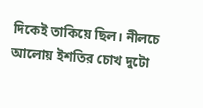দিকেই তাকিয়ে ছিল। নীলচে আলোয় ইশতির চোখ দুটো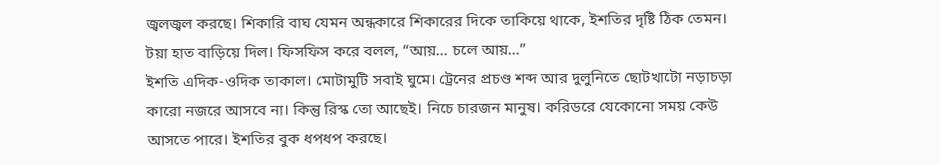জ্বলজ্বল করছে। শিকারি বাঘ যেমন অন্ধকারে শিকারের দিকে তাকিয়ে থাকে, ইশতির দৃষ্টি ঠিক তেমন। টয়া হাত বাড়িয়ে দিল। ফিসফিস করে বলল, “আয়... চলে আয়...”
ইশতি এদিক-ওদিক তাকাল। মোটামুটি সবাই ঘুমে। ট্রেনের প্রচণ্ড শব্দ আর দুলুনিতে ছোটখাটো নড়াচড়া কারো নজরে আসবে না। কিন্তু রিস্ক তো আছেই। নিচে চারজন মানুষ। করিডরে যেকোনো সময় কেউ আসতে পারে। ইশতির বুক ধপধপ করছে।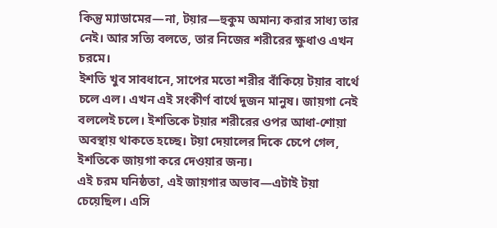কিন্তু ম্যাডামের—না, টয়ার—হুকুম অমান্য করার সাধ্য তার নেই। আর সত্যি বলতে, তার নিজের শরীরের ক্ষুধাও এখন চরমে।
ইশতি খুব সাবধানে, সাপের মতো শরীর বাঁকিয়ে টয়ার বার্থে চলে এল। এখন এই সংকীর্ণ বার্থে দুজন মানুষ। জায়গা নেই বললেই চলে। ইশতিকে টয়ার শরীরের ওপর আধা-শোয়া অবস্থায় থাকতে হচ্ছে। টয়া দেয়ালের দিকে চেপে গেল, ইশতিকে জায়গা করে দেওয়ার জন্য।
এই চরম ঘনিষ্ঠতা, এই জায়গার অভাব—এটাই টয়া চেয়েছিল। এসি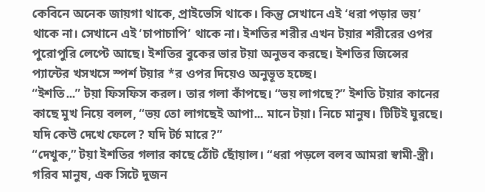কেবিনে অনেক জায়গা থাকে, প্রাইভেসি থাকে। কিন্তু সেখানে এই ‘ধরা পড়ার ভয়’ থাকে না। সেখানে এই ‘চাপাচাপি’ থাকে না। ইশতির শরীর এখন টয়ার শরীরের ওপর পুরোপুরি লেপ্টে আছে। ইশতির বুকের ভার টয়া অনুভব করছে। ইশতির জিন্সের প্যান্টের খসখসে স্পর্শ টয়ার *র ওপর দিয়েও অনুভূত হচ্ছে।
“ইশতি...” টয়া ফিসফিস করল। তার গলা কাঁপছে। “ভয় লাগছে?” ইশতি টয়ার কানের কাছে মুখ নিয়ে বলল, “ভয় তো লাগছেই আপা... মানে টয়া। নিচে মানুষ। টিটিই ঘুরছে। যদি কেউ দেখে ফেলে? যদি টর্চ মারে?”
“দেখুক,” টয়া ইশতির গলার কাছে ঠোঁট ছোঁয়াল। “ধরা পড়লে বলব আমরা স্বামী-স্ত্রী। গরিব মানুষ, এক সিটে দুজন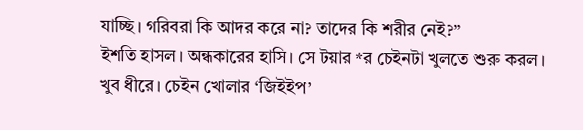যাচ্ছি। গরিবরা কি আদর করে না? তাদের কি শরীর নেই?”
ইশতি হাসল। অন্ধকারের হাসি। সে টয়ার *র চেইনটা খুলতে শুরু করল। খুব ধীরে। চেইন খোলার ‘জিইইপ’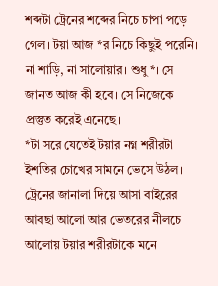শব্দটা ট্রেনের শব্দের নিচে চাপা পড়ে গেল। টয়া আজ *র নিচে কিছুই পরেনি। না শাড়ি, না সালোয়ার। শুধু *। সে জানত আজ কী হবে। সে নিজেকে প্রস্তুত করেই এনেছে।
*টা সরে যেতেই টয়ার নগ্ন শরীরটা ইশতির চোখের সামনে ভেসে উঠল। ট্রেনের জানালা দিয়ে আসা বাইরের আবছা আলো আর ভেতরের নীলচে আলোয় টয়ার শরীরটাকে মনে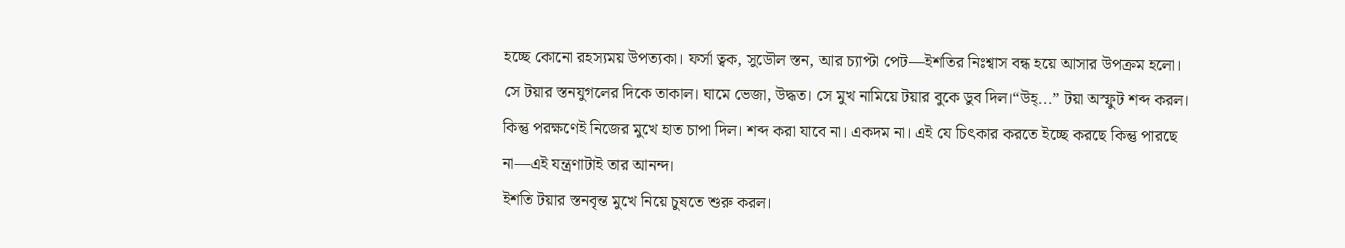হচ্ছে কোনো রহস্যময় উপত্যকা। ফর্সা ত্বক, সুডৌল স্তন, আর চ্যাপ্টা পেট—ইশতির নিঃশ্বাস বন্ধ হয়ে আসার উপক্রম হলো।
সে টয়ার স্তনযুগলের দিকে তাকাল। ঘামে ভেজা, উদ্ধত। সে মুখ নামিয়ে টয়ার বুকে ডুব দিল।“উহ্...” টয়া অস্ফুট শব্দ করল। কিন্তু পরক্ষণেই নিজের মুখে হাত চাপা দিল। শব্দ করা যাবে না। একদম না। এই যে চিৎকার করতে ইচ্ছে করছে কিন্তু পারছে না—এই যন্ত্রণাটাই তার আনন্দ।
ইশতি টয়ার স্তনবৃন্ত মুখে নিয়ে চুষতে শুরু করল।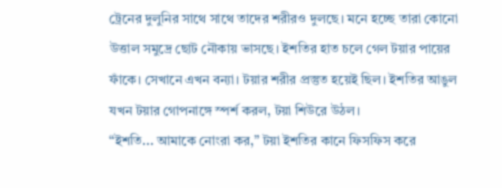ট্রেনের দুলুনির সাথে সাথে তাদের শরীরও দুলছে। মনে হচ্ছে তারা কোনো উত্তাল সমুদ্রে ছোট নৌকায় ভাসছে। ইশতির হাত চলে গেল টয়ার পায়ের ফাঁকে। সেখানে এখন বন্যা। টয়ার শরীর প্রস্তুত হয়েই ছিল। ইশতির আঙুল যখন টয়ার গোপনাঙ্গে স্পর্শ করল, টয়া শিউরে উঠল।
“ইশতি... আমাকে নোংরা কর,” টয়া ইশতির কানে ফিসফিস করে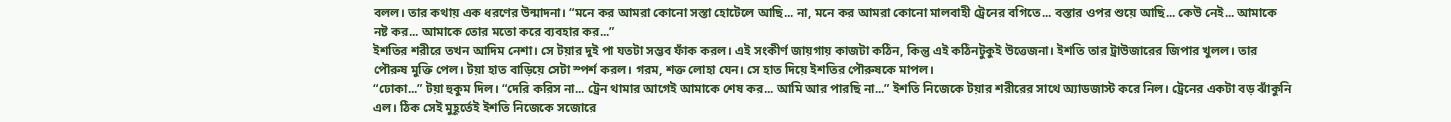বলল। তার কথায় এক ধরণের উন্মাদনা। “মনে কর আমরা কোনো সস্তা হোটেলে আছি... না, মনে কর আমরা কোনো মালবাহী ট্রেনের বগিতে... বস্তার ওপর শুয়ে আছি... কেউ নেই... আমাকে নষ্ট কর... আমাকে তোর মতো করে ব্যবহার কর...”
ইশতির শরীরে তখন আদিম নেশা। সে টয়ার দুই পা যতটা সম্ভব ফাঁক করল। এই সংকীর্ণ জায়গায় কাজটা কঠিন, কিন্তু এই কঠিনটুকুই উত্তেজনা। ইশতি তার ট্রাউজারের জিপার খুলল। তার পৌরুষ মুক্তি পেল। টয়া হাত বাড়িয়ে সেটা স্পর্শ করল। গরম, শক্ত লোহা যেন। সে হাত দিয়ে ইশতির পৌরুষকে মাপল।
“ঢোকা...” টয়া হুকুম দিল। “দেরি করিস না... ট্রেন থামার আগেই আমাকে শেষ কর... আমি আর পারছি না...” ইশতি নিজেকে টয়ার শরীরের সাথে অ্যাডজাস্ট করে নিল। ট্রেনের একটা বড় ঝাঁকুনি এল। ঠিক সেই মুহূর্তেই ইশতি নিজেকে সজোরে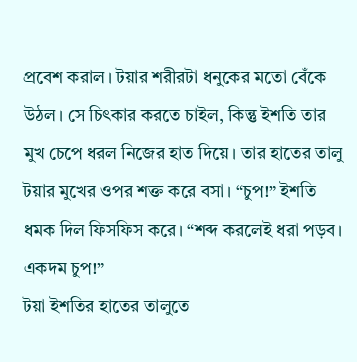প্রবেশ করাল। টয়ার শরীরটা ধনুকের মতো বেঁকে উঠল। সে চিৎকার করতে চাইল, কিন্তু ইশতি তার মুখ চেপে ধরল নিজের হাত দিয়ে। তার হাতের তালু টয়ার মুখের ওপর শক্ত করে বসা। “চুপ!” ইশতি ধমক দিল ফিসফিস করে। “শব্দ করলেই ধরা পড়ব। একদম চুপ!”
টয়া ইশতির হাতের তালুতে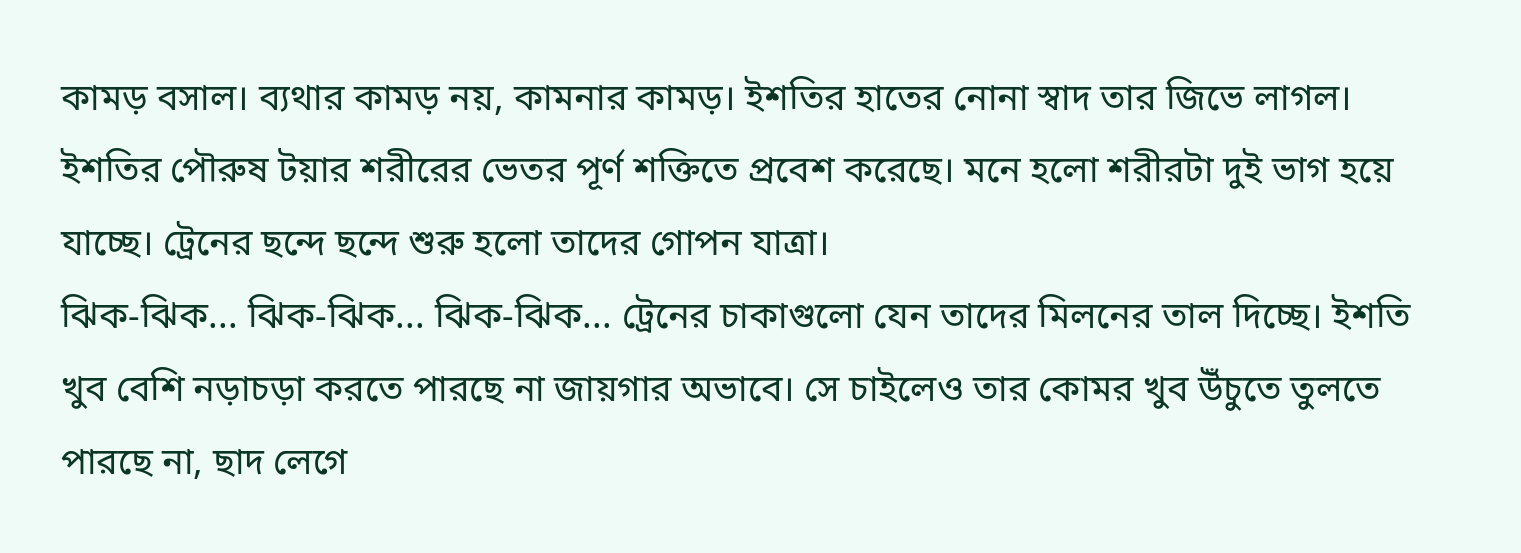কামড় বসাল। ব্যথার কামড় নয়, কামনার কামড়। ইশতির হাতের নোনা স্বাদ তার জিভে লাগল। ইশতির পৌরুষ টয়ার শরীরের ভেতর পূর্ণ শক্তিতে প্রবেশ করেছে। মনে হলো শরীরটা দুই ভাগ হয়ে যাচ্ছে। ট্রেনের ছন্দে ছন্দে শুরু হলো তাদের গোপন যাত্রা।
ঝিক-ঝিক... ঝিক-ঝিক... ঝিক-ঝিক... ট্রেনের চাকাগুলো যেন তাদের মিলনের তাল দিচ্ছে। ইশতি খুব বেশি নড়াচড়া করতে পারছে না জায়গার অভাবে। সে চাইলেও তার কোমর খুব উঁচুতে তুলতে পারছে না, ছাদ লেগে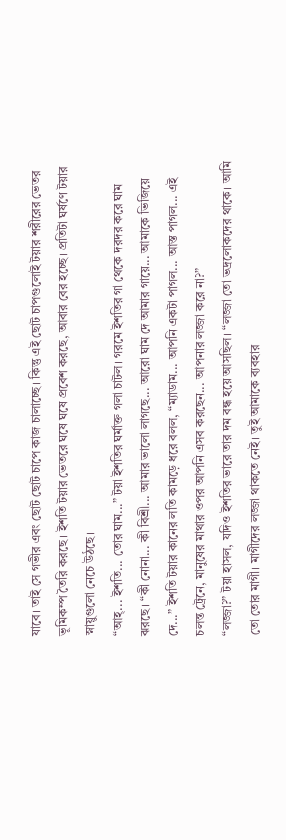যাবে। তাই সে গভীর এবং ছোট ছোট চাপে কাজ চালাচ্ছে। কিন্তু এই ছোট চাপগুলোই টয়ার শরীরের ভেতর ভূমিকম্প তৈরি করছে। ইশতি টয়ার ভেতরে ঘষে ঘষে প্রবেশ করছে, আবার বের হচ্ছে। প্রতিটা ঘর্ষণে টয়ার স্নায়ুগুলো নেচে উঠছে।
“আহ্... ইশতি... তোর ঘাম...” টয়া ইশতির ঘর্মাক্ত গলা চাটল। গরমে ইশতির গা থেকে দরদর করে ঘাম ঝরছে। “কী নোনা... কী বিশ্রী... আমার ভালো লাগছে... আরো ঘাম দে আমার গায়ে... আমাকে ভিজিয়ে দে...” ইশতি টয়ার কানের লতি কামড়ে ধরে বলল, “ম্যাডাম... আপনি একটা পাগল... আস্ত পাগল... এই চলন্ত ট্রেনে, মানুষের মাথার ওপর আপনি এসব করছেন... আপনার লজ্জা করে না?”
“লজ্জা?” টয়া হাসল, যদিও ইশতির ভারে তার দম বন্ধ হয়ে আসছিল। “লজ্জা তো ভদ্রলোকদের থাকে। আমি তো তোর মাগী। মাগীদের লজ্জা থাকতে নেই। তুই আমাকে ব্যবহার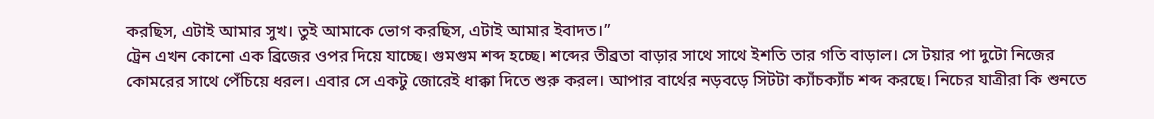করছিস, এটাই আমার সুখ। তুই আমাকে ভোগ করছিস, এটাই আমার ইবাদত।”
ট্রেন এখন কোনো এক ব্রিজের ওপর দিয়ে যাচ্ছে। গুমগুম শব্দ হচ্ছে। শব্দের তীব্রতা বাড়ার সাথে সাথে ইশতি তার গতি বাড়াল। সে টয়ার পা দুটো নিজের কোমরের সাথে পেঁচিয়ে ধরল। এবার সে একটু জোরেই ধাক্কা দিতে শুরু করল। আপার বার্থের নড়বড়ে সিটটা ক্যাঁচক্যাঁচ শব্দ করছে। নিচের যাত্রীরা কি শুনতে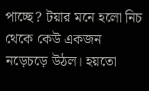পাচ্ছে? টয়ার মনে হলো নিচ থেকে কেউ একজন নড়েচড়ে উঠল। হয়তো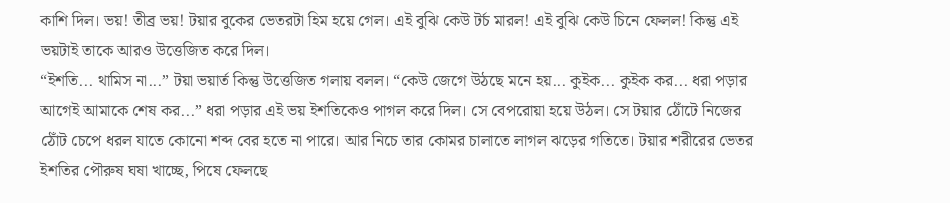কাশি দিল। ভয়! তীব্র ভয়! টয়ার বুকের ভেতরটা হিম হয়ে গেল। এই বুঝি কেউ টর্চ মারল! এই বুঝি কেউ চিনে ফেলল! কিন্তু এই ভয়টাই তাকে আরও উত্তেজিত করে দিল।
“ইশতি... থামিস না...” টয়া ভয়ার্ত কিন্তু উত্তেজিত গলায় বলল। “কেউ জেগে উঠছে মনে হয়... কুইক... কুইক কর... ধরা পড়ার আগেই আমাকে শেষ কর...” ধরা পড়ার এই ভয় ইশতিকেও পাগল করে দিল। সে বেপরোয়া হয়ে উঠল। সে টয়ার ঠোঁটে নিজের ঠোঁট চেপে ধরল যাতে কোনো শব্দ বের হতে না পারে। আর নিচে তার কোমর চালাতে লাগল ঝড়ের গতিতে। টয়ার শরীরের ভেতর ইশতির পৌরুষ ঘষা খাচ্ছে, পিষে ফেলছে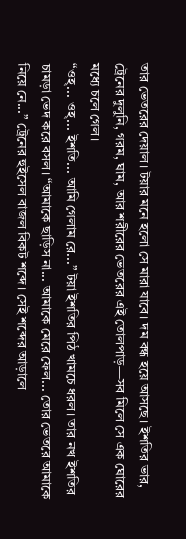তার ভেতরের দেয়াল। টয়ার মনে হলো সে মারা যাবে। দম বন্ধ হয়ে আসছে। ইশতির ভার, ট্রেনের দুলুনি, গরম, ঘাম, আর শরীরের ভেতরের এই তোলপাড়—সব মিলে সে এক ঘোরের মধ্যে চলে গেল।
“ওহ্... ওহ্... ইশতি... আমি গেলাম রে...” টয়া ইশতির পিঠ খামচে ধরল। তার নখ ইশতির চামড়া ভেদ করে বসল। “আমাকে ছাড়িস না... আমাকে মেরে ফেল... তোর ভেতরে আমাকে নিয়ে নে...” ট্রেনের হুইসেল বাজল বিকট শব্দে। সেই শব্দের আড়ালে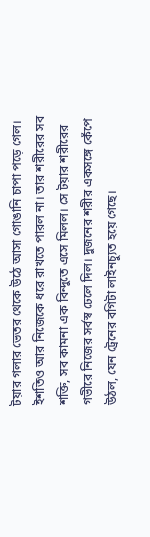টয়ার গলার ভেতর থেকে উঠে আসা গোঙানি চাপা পড়ে গেল। ইশতিও আর নিজেকে ধরে রাখতে পারল না। তার শরীরের সব শক্তি, সব কামনা এক বিন্দুতে এসে মিলল। সে টয়ার শরীরের গভীরে নিজের সর্বস্ব ঢেলে দিল। দুজনের শরীর একসঙ্গে কেঁপে উঠল, যেন ট্রেনের বগিটা লাইনচ্যুত হয়ে গেছে।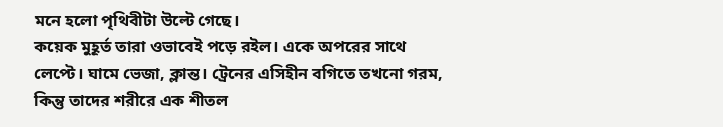মনে হলো পৃথিবীটা উল্টে গেছে।
কয়েক মুহূর্ত তারা ওভাবেই পড়ে রইল। একে অপরের সাথে লেপ্টে। ঘামে ভেজা, ক্লান্ত। ট্রেনের এসিহীন বগিতে তখনো গরম, কিন্তু তাদের শরীরে এক শীতল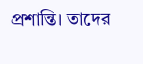প্রশান্তি। তাদের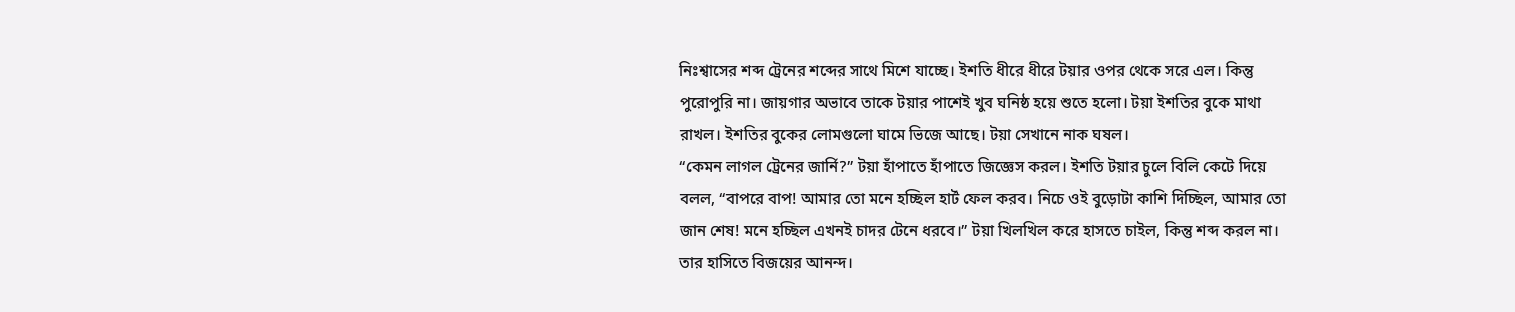নিঃশ্বাসের শব্দ ট্রেনের শব্দের সাথে মিশে যাচ্ছে। ইশতি ধীরে ধীরে টয়ার ওপর থেকে সরে এল। কিন্তু পুরোপুরি না। জায়গার অভাবে তাকে টয়ার পাশেই খুব ঘনিষ্ঠ হয়ে শুতে হলো। টয়া ইশতির বুকে মাথা রাখল। ইশতির বুকের লোমগুলো ঘামে ভিজে আছে। টয়া সেখানে নাক ঘষল।
“কেমন লাগল ট্রেনের জার্নি?” টয়া হাঁপাতে হাঁপাতে জিজ্ঞেস করল। ইশতি টয়ার চুলে বিলি কেটে দিয়ে বলল, “বাপরে বাপ! আমার তো মনে হচ্ছিল হার্ট ফেল করব। নিচে ওই বুড়োটা কাশি দিচ্ছিল, আমার তো জান শেষ! মনে হচ্ছিল এখনই চাদর টেনে ধরবে।” টয়া খিলখিল করে হাসতে চাইল, কিন্তু শব্দ করল না। তার হাসিতে বিজয়ের আনন্দ।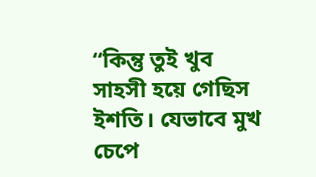“কিন্তু তুই খুব সাহসী হয়ে গেছিস ইশতি। যেভাবে মুখ চেপে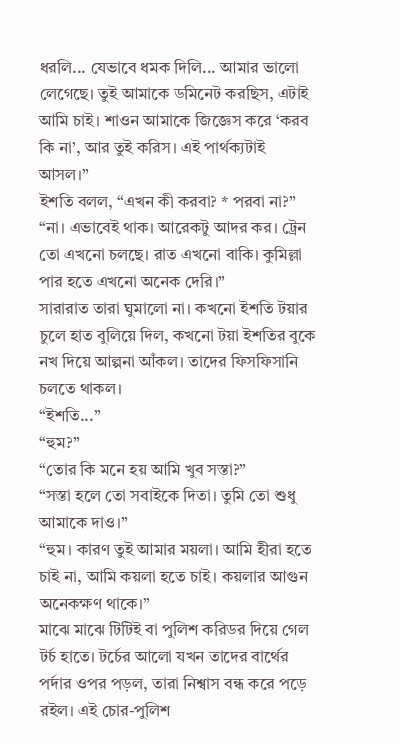ধরলি... যেভাবে ধমক দিলি... আমার ভালো লেগেছে। তুই আমাকে ডমিনেট করছিস, এটাই আমি চাই। শাওন আমাকে জিজ্ঞেস করে ‘করব কি না’, আর তুই করিস। এই পার্থক্যটাই আসল।”
ইশতি বলল, “এখন কী করবা? * পরবা না?” “না। এভাবেই থাক। আরেকটু আদর কর। ট্রেন তো এখনো চলছে। রাত এখনো বাকি। কুমিল্লা পার হতে এখনো অনেক দেরি।”
সারারাত তারা ঘুমালো না। কখনো ইশতি টয়ার চুলে হাত বুলিয়ে দিল, কখনো টয়া ইশতির বুকে নখ দিয়ে আল্পনা আঁকল। তাদের ফিসফিসানি চলতে থাকল।
“ইশতি...”
“হুম?”
“তোর কি মনে হয় আমি খুব সস্তা?”
“সস্তা হলে তো সবাইকে দিতা। তুমি তো শুধু আমাকে দাও।”
“হুম। কারণ তুই আমার ময়লা। আমি হীরা হতে চাই না, আমি কয়লা হতে চাই। কয়লার আগুন অনেকক্ষণ থাকে।”
মাঝে মাঝে টিটিই বা পুলিশ করিডর দিয়ে গেল টর্চ হাতে। টর্চের আলো যখন তাদের বার্থের পর্দার ওপর পড়ল, তারা নিশ্বাস বন্ধ করে পড়ে রইল। এই চোর-পুলিশ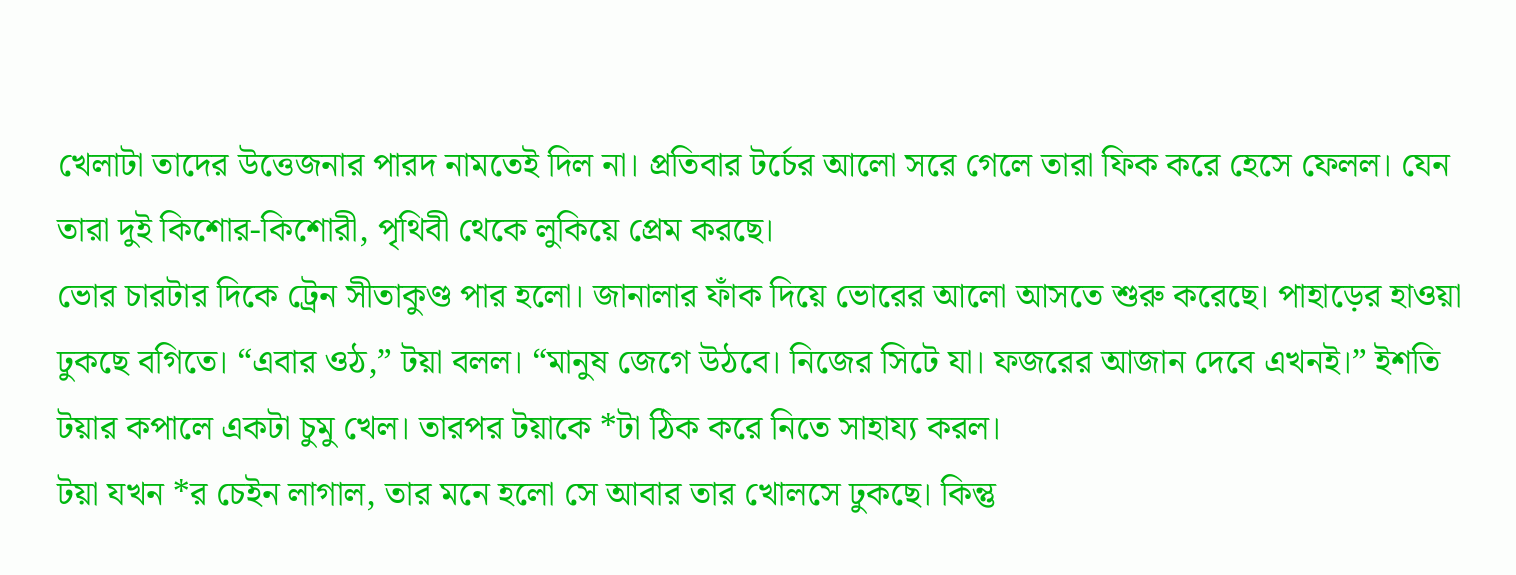খেলাটা তাদের উত্তেজনার পারদ নামতেই দিল না। প্রতিবার টর্চের আলো সরে গেলে তারা ফিক করে হেসে ফেলল। যেন তারা দুই কিশোর-কিশোরী, পৃথিবী থেকে লুকিয়ে প্রেম করছে।
ভোর চারটার দিকে ট্রেন সীতাকুণ্ড পার হলো। জানালার ফাঁক দিয়ে ভোরের আলো আসতে শুরু করেছে। পাহাড়ের হাওয়া ঢুকছে বগিতে। “এবার ওঠ,” টয়া বলল। “মানুষ জেগে উঠবে। নিজের সিটে যা। ফজরের আজান দেবে এখনই।” ইশতি টয়ার কপালে একটা চুমু খেল। তারপর টয়াকে *টা ঠিক করে নিতে সাহায্য করল।
টয়া যখন *র চেইন লাগাল, তার মনে হলো সে আবার তার খোলসে ঢুকছে। কিন্তু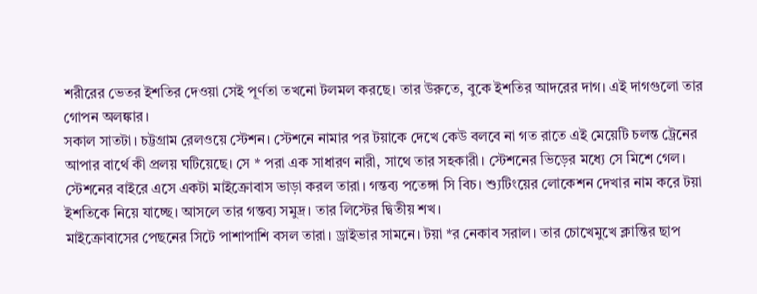শরীরের ভেতর ইশতির দেওয়া সেই পূর্ণতা তখনো টলমল করছে। তার উরুতে, বুকে ইশতির আদরের দাগ। এই দাগগুলো তার গোপন অলঙ্কার।
সকাল সাতটা। চট্টগ্রাম রেলওয়ে স্টেশন। স্টেশনে নামার পর টয়াকে দেখে কেউ বলবে না গত রাতে এই মেয়েটি চলন্ত ট্রেনের আপার বার্থে কী প্রলয় ঘটিয়েছে। সে * পরা এক সাধারণ নারী, সাথে তার সহকারী। স্টেশনের ভিড়ের মধ্যে সে মিশে গেল।
স্টেশনের বাইরে এসে একটা মাইক্রোবাস ভাড়া করল তারা। গন্তব্য পতেঙ্গা সি বিচ। শ্যুটিংয়ের লোকেশন দেখার নাম করে টয়া ইশতিকে নিয়ে যাচ্ছে। আসলে তার গন্তব্য সমুদ্র। তার লিস্টের দ্বিতীয় শখ।
মাইক্রোবাসের পেছনের সিটে পাশাপাশি বসল তারা। ড্রাইভার সামনে। টয়া *র নেকাব সরাল। তার চোখেমুখে ক্লান্তির ছাপ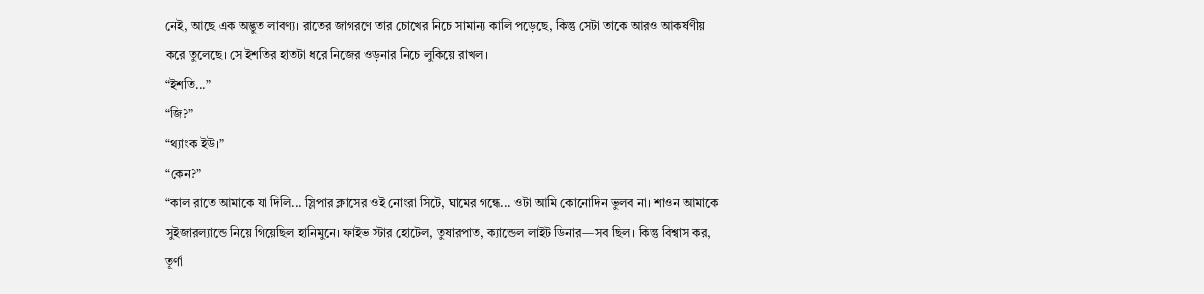নেই, আছে এক অদ্ভুত লাবণ্য। রাতের জাগরণে তার চোখের নিচে সামান্য কালি পড়েছে, কিন্তু সেটা তাকে আরও আকর্ষণীয় করে তুলেছে। সে ইশতির হাতটা ধরে নিজের ওড়নার নিচে লুকিয়ে রাখল।
“ইশতি...”
“জি?”
“থ্যাংক ইউ।”
“কেন?”
“কাল রাতে আমাকে যা দিলি... স্লিপার ক্লাসের ওই নোংরা সিটে, ঘামের গন্ধে... ওটা আমি কোনোদিন ভুলব না। শাওন আমাকে সুইজারল্যান্ডে নিয়ে গিয়েছিল হানিমুনে। ফাইভ স্টার হোটেল, তুষারপাত, ক্যান্ডেল লাইট ডিনার—সব ছিল। কিন্তু বিশ্বাস কর, তূর্ণা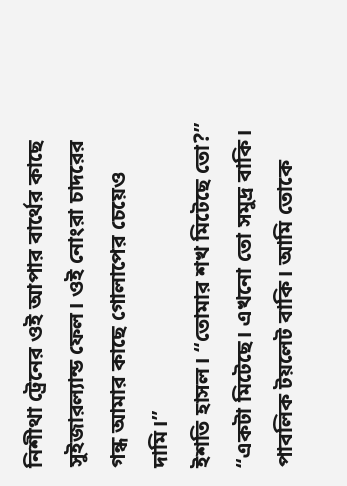নিশীথা ট্রেনের ওই আপার বার্থের কাছে সুইজারল্যান্ড ফেল। ওই নোংরা চাদরের গন্ধ আমার কাছে গোলাপের চেয়েও দামি।”
ইশতি হাসল। “তোমার শখ মিটেছে তো?”
“একটা মিটেছে। এখনো তো সমুদ্র বাকি। পাবলিক টয়লেট বাকি। আমি তোকে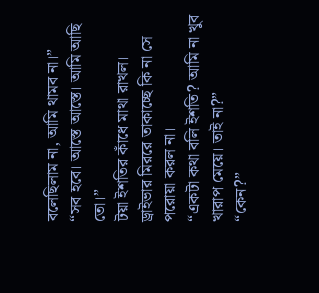বলেছিলাম না, আমি থামব না।”
“সব হবে। আস্তে আস্তে। আমি আছি তো।”
টয়া ইশতির কাঁধে মাথা রাখল। ড্রাইভার মিররে তাকাচ্ছে কি না সে পরোয়া করল না।
“একটা কথা বলি ইশতি? আমি না খুব খারাপ মেয়ে। তাই না?”
“কেন?”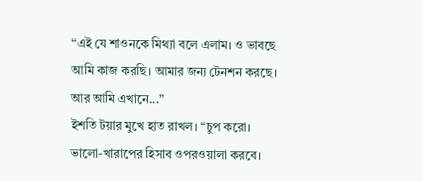“এই যে শাওনকে মিথ্যা বলে এলাম। ও ভাবছে আমি কাজ করছি। আমার জন্য টেনশন করছে। আর আমি এখানে...”
ইশতি টয়ার মুখে হাত রাখল। “চুপ করো। ভালো-খারাপের হিসাব ওপরওয়ালা করবে।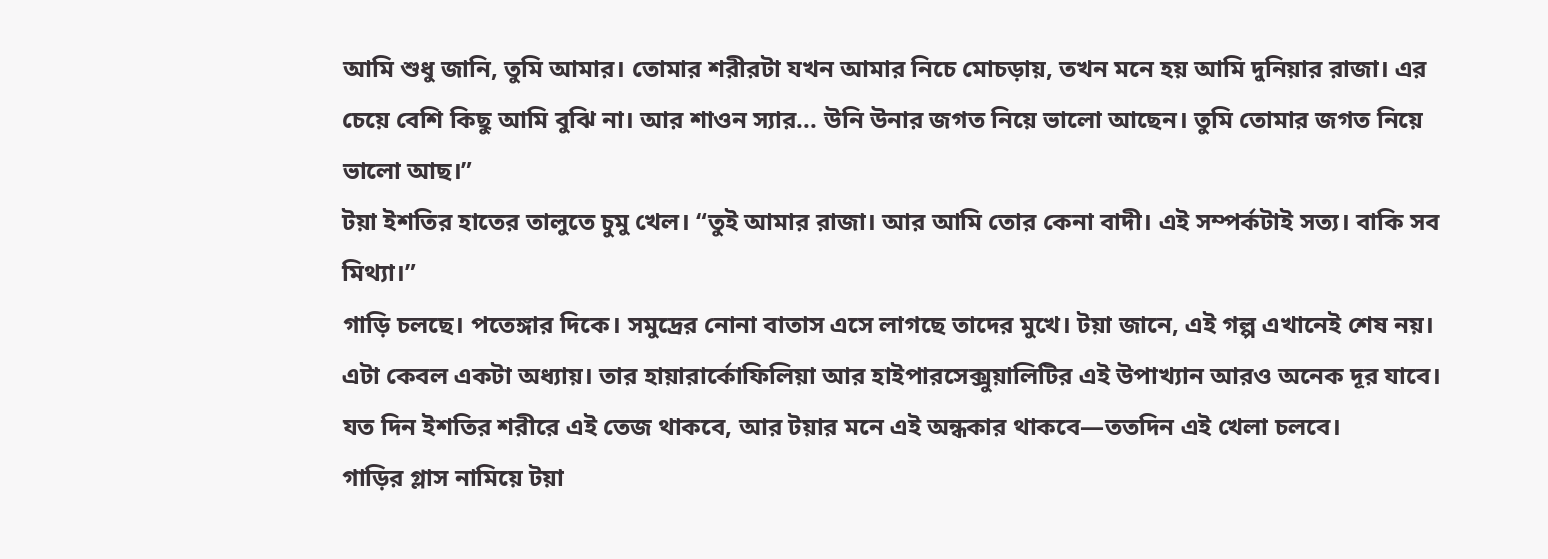আমি শুধু জানি, তুমি আমার। তোমার শরীরটা যখন আমার নিচে মোচড়ায়, তখন মনে হয় আমি দুনিয়ার রাজা। এর চেয়ে বেশি কিছু আমি বুঝি না। আর শাওন স্যার... উনি উনার জগত নিয়ে ভালো আছেন। তুমি তোমার জগত নিয়ে ভালো আছ।”
টয়া ইশতির হাতের তালুতে চুমু খেল। “তুই আমার রাজা। আর আমি তোর কেনা বাদী। এই সম্পর্কটাই সত্য। বাকি সব মিথ্যা।”
গাড়ি চলছে। পতেঙ্গার দিকে। সমুদ্রের নোনা বাতাস এসে লাগছে তাদের মুখে। টয়া জানে, এই গল্প এখানেই শেষ নয়। এটা কেবল একটা অধ্যায়। তার হায়ারার্কোফিলিয়া আর হাইপারসেক্সুয়ালিটির এই উপাখ্যান আরও অনেক দূর যাবে। যত দিন ইশতির শরীরে এই তেজ থাকবে, আর টয়ার মনে এই অন্ধকার থাকবে—ততদিন এই খেলা চলবে।
গাড়ির গ্লাস নামিয়ে টয়া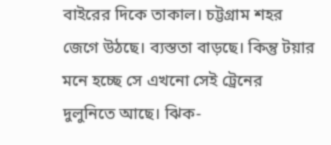বাইরের দিকে তাকাল। চট্টগ্রাম শহর জেগে উঠছে। ব্যস্ততা বাড়ছে। কিন্তু টয়ার মনে হচ্ছে সে এখনো সেই ট্রেনের দুলুনিতে আছে। ঝিক-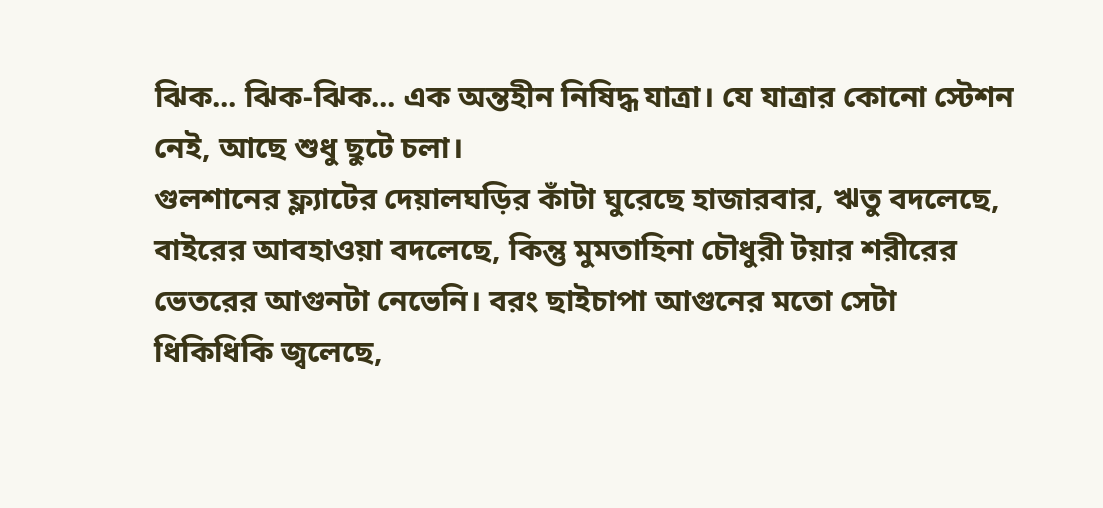ঝিক... ঝিক-ঝিক... এক অন্তহীন নিষিদ্ধ যাত্রা। যে যাত্রার কোনো স্টেশন নেই, আছে শুধু ছুটে চলা।
গুলশানের ফ্ল্যাটের দেয়ালঘড়ির কাঁটা ঘুরেছে হাজারবার, ঋতু বদলেছে, বাইরের আবহাওয়া বদলেছে, কিন্তু মুমতাহিনা চৌধুরী টয়ার শরীরের ভেতরের আগুনটা নেভেনি। বরং ছাইচাপা আগুনের মতো সেটা ধিকিধিকি জ্বলেছে,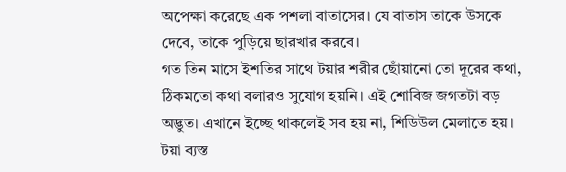অপেক্ষা করেছে এক পশলা বাতাসের। যে বাতাস তাকে উসকে দেবে, তাকে পুড়িয়ে ছারখার করবে।
গত তিন মাসে ইশতির সাথে টয়ার শরীর ছোঁয়ানো তো দূরের কথা, ঠিকমতো কথা বলারও সুযোগ হয়নি। এই শোবিজ জগতটা বড় অদ্ভুত। এখানে ইচ্ছে থাকলেই সব হয় না, শিডিউল মেলাতে হয়। টয়া ব্যস্ত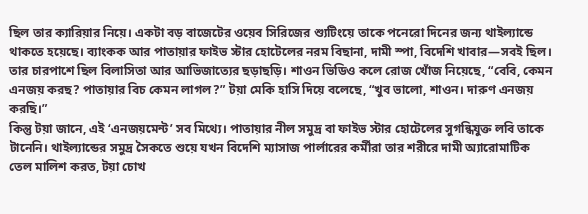ছিল তার ক্যারিয়ার নিয়ে। একটা বড় বাজেটের ওয়েব সিরিজের শ্যুটিংয়ে তাকে পনেরো দিনের জন্য থাইল্যান্ডে থাকতে হয়েছে। ব্যাংকক আর পাতায়ার ফাইভ স্টার হোটেলের নরম বিছানা, দামী স্পা, বিদেশি খাবার—সবই ছিল। তার চারপাশে ছিল বিলাসিতা আর আভিজাত্যের ছড়াছড়ি। শাওন ভিডিও কলে রোজ খোঁজ নিয়েছে, “বেবি, কেমন এনজয় করছ? পাতায়ার বিচ কেমন লাগল?” টয়া মেকি হাসি দিয়ে বলেছে, “খুব ভালো, শাওন। দারুণ এনজয় করছি।”
কিন্তু টয়া জানে, এই ‘এনজয়মেন্ট’ সব মিথ্যে। পাতায়ার নীল সমুদ্র বা ফাইভ স্টার হোটেলের সুগন্ধিযুক্ত লবি তাকে টানেনি। থাইল্যান্ডের সমুদ্র সৈকতে শুয়ে যখন বিদেশি ম্যাসাজ পার্লারের কর্মীরা তার শরীরে দামী অ্যারোমাটিক তেল মালিশ করত, টয়া চোখ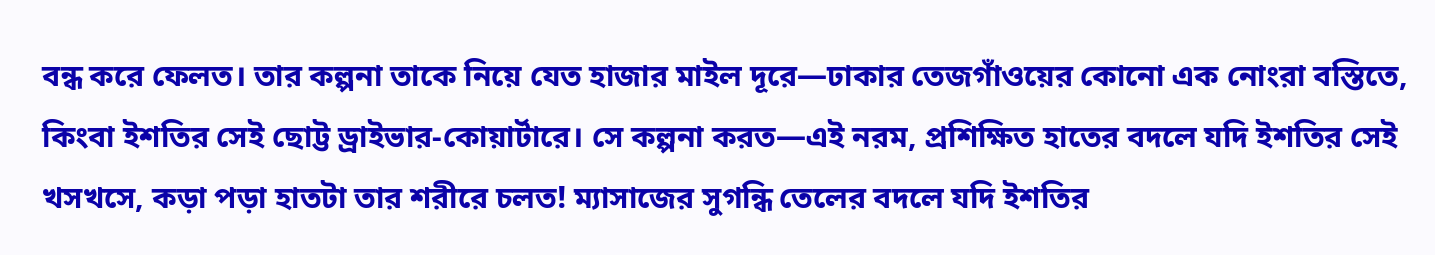বন্ধ করে ফেলত। তার কল্পনা তাকে নিয়ে যেত হাজার মাইল দূরে—ঢাকার তেজগাঁওয়ের কোনো এক নোংরা বস্তিতে, কিংবা ইশতির সেই ছোট্ট ড্রাইভার-কোয়ার্টারে। সে কল্পনা করত—এই নরম, প্রশিক্ষিত হাতের বদলে যদি ইশতির সেই খসখসে, কড়া পড়া হাতটা তার শরীরে চলত! ম্যাসাজের সুগন্ধি তেলের বদলে যদি ইশতির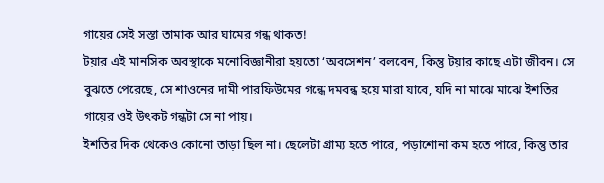গায়ের সেই সস্তা তামাক আর ঘামের গন্ধ থাকত!
টয়ার এই মানসিক অবস্থাকে মনোবিজ্ঞানীরা হয়তো ‘অবসেশন’ বলবেন, কিন্তু টয়ার কাছে এটা জীবন। সে বুঝতে পেরেছে, সে শাওনের দামী পারফিউমের গন্ধে দমবন্ধ হয়ে মারা যাবে, যদি না মাঝে মাঝে ইশতির গায়ের ওই উৎকট গন্ধটা সে না পায়।
ইশতির দিক থেকেও কোনো তাড়া ছিল না। ছেলেটা গ্রাম্য হতে পারে, পড়াশোনা কম হতে পারে, কিন্তু তার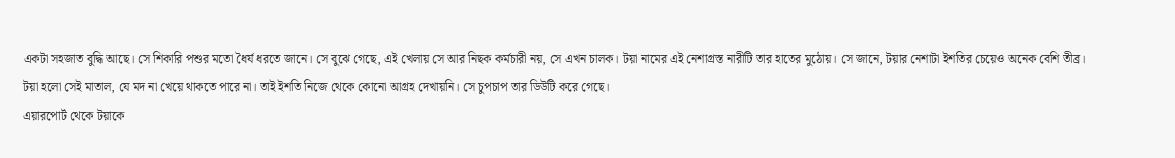একটা সহজাত বুদ্ধি আছে। সে শিকারি পশুর মতো ধৈর্য ধরতে জানে। সে বুঝে গেছে, এই খেলায় সে আর নিছক কর্মচারী নয়, সে এখন চালক। টয়া নামের এই নেশাগ্রস্ত নারীটি তার হাতের মুঠোয়। সে জানে, টয়ার নেশাটা ইশতির চেয়েও অনেক বেশি তীব্র। টয়া হলো সেই মাতাল, যে মদ না খেয়ে থাকতে পারে না। তাই ইশতি নিজে থেকে কোনো আগ্রহ দেখায়নি। সে চুপচাপ তার ডিউটি করে গেছে।
এয়ারপোর্ট থেকে টয়াকে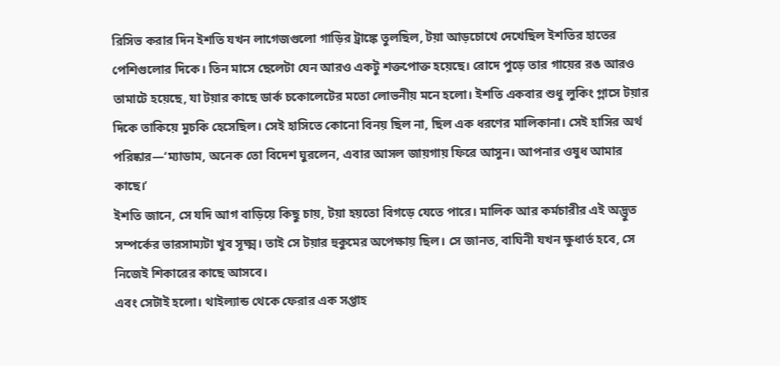রিসিভ করার দিন ইশতি যখন লাগেজগুলো গাড়ির ট্রাঙ্কে তুলছিল, টয়া আড়চোখে দেখেছিল ইশতির হাতের পেশিগুলোর দিকে। তিন মাসে ছেলেটা যেন আরও একটু শক্তপোক্ত হয়েছে। রোদে পুড়ে তার গায়ের রঙ আরও তামাটে হয়েছে, যা টয়ার কাছে ডার্ক চকোলেটের মতো লোভনীয় মনে হলো। ইশতি একবার শুধু লুকিং গ্লাসে টয়ার দিকে তাকিয়ে মুচকি হেসেছিল। সেই হাসিতে কোনো বিনয় ছিল না, ছিল এক ধরণের মালিকানা। সেই হাসির অর্থ পরিষ্কার—‘ম্যাডাম, অনেক তো বিদেশ ঘুরলেন, এবার আসল জায়গায় ফিরে আসুন। আপনার ওষুধ আমার কাছে।’
ইশতি জানে, সে যদি আগ বাড়িয়ে কিছু চায়, টয়া হয়তো বিগড়ে যেতে পারে। মালিক আর কর্মচারীর এই অদ্ভুত সম্পর্কের ভারসাম্যটা খুব সূক্ষ্ম। তাই সে টয়ার হুকুমের অপেক্ষায় ছিল। সে জানত, বাঘিনী যখন ক্ষুধার্ত হবে, সে নিজেই শিকারের কাছে আসবে।
এবং সেটাই হলো। থাইল্যান্ড থেকে ফেরার এক সপ্তাহ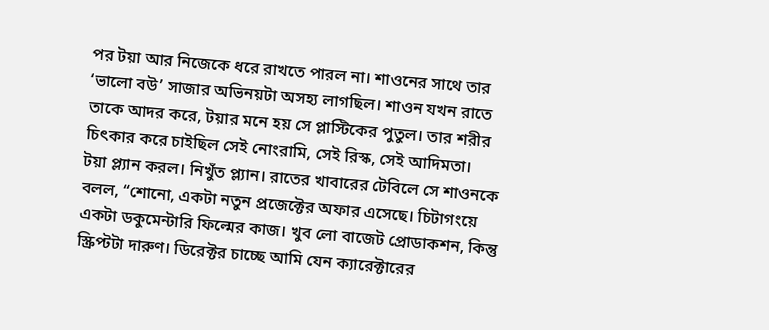পর টয়া আর নিজেকে ধরে রাখতে পারল না। শাওনের সাথে তার ‘ভালো বউ’ সাজার অভিনয়টা অসহ্য লাগছিল। শাওন যখন রাতে তাকে আদর করে, টয়ার মনে হয় সে প্লাস্টিকের পুতুল। তার শরীর চিৎকার করে চাইছিল সেই নোংরামি, সেই রিস্ক, সেই আদিমতা।
টয়া প্ল্যান করল। নিখুঁত প্ল্যান। রাতের খাবারের টেবিলে সে শাওনকে বলল, “শোনো, একটা নতুন প্রজেক্টের অফার এসেছে। চিটাগংয়ে একটা ডকুমেন্টারি ফিল্মের কাজ। খুব লো বাজেট প্রোডাকশন, কিন্তু স্ক্রিপ্টটা দারুণ। ডিরেক্টর চাচ্ছে আমি যেন ক্যারেক্টারের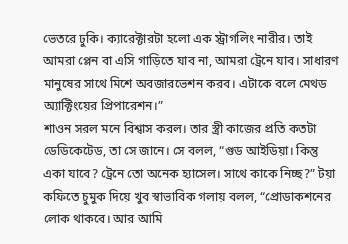ভেতরে ঢুকি। ক্যারেক্টারটা হলো এক স্ট্রাগলিং নারীর। তাই আমরা প্লেন বা এসি গাড়িতে যাব না, আমরা ট্রেনে যাব। সাধারণ মানুষের সাথে মিশে অবজারভেশন করব। এটাকে বলে মেথড অ্যাক্টিংয়ের প্রিপারেশন।”
শাওন সরল মনে বিশ্বাস করল। তার স্ত্রী কাজের প্রতি কতটা ডেডিকেটেড, তা সে জানে। সে বলল, “গুড আইডিয়া। কিন্তু একা যাবে? ট্রেনে তো অনেক হ্যাসেল। সাথে কাকে নিচ্ছ?” টয়া কফিতে চুমুক দিয়ে খুব স্বাভাবিক গলায় বলল, “প্রোডাকশনের লোক থাকবে। আর আমি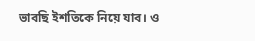ভাবছি ইশতিকে নিয়ে যাব। ও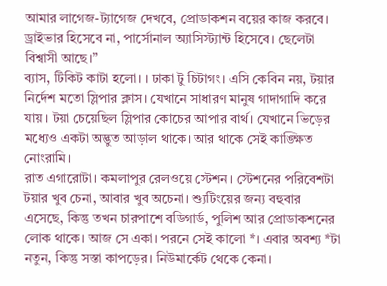আমার লাগেজ-ট্যাগেজ দেখবে, প্রোডাকশন বয়ের কাজ করবে। ড্রাইভার হিসেবে না, পার্সোনাল অ্যাসিস্ট্যান্ট হিসেবে। ছেলেটা বিশ্বাসী আছে।”
ব্যাস, টিকিট কাটা হলো। । ঢাকা টু চিটাগং। এসি কেবিন নয়, টয়ার নির্দেশ মতো স্লিপার ক্লাস। যেখানে সাধারণ মানুষ গাদাগাদি করে যায়। টয়া চেয়েছিল স্লিপার কোচের আপার বার্থ। যেখানে ভিড়ের মধ্যেও একটা অদ্ভুত আড়াল থাকে। আর থাকে সেই কাঙ্ক্ষিত নোংরামি।
রাত এগারোটা। কমলাপুর রেলওয়ে স্টেশন। স্টেশনের পরিবেশটা টয়ার খুব চেনা, আবার খুব অচেনা। শ্যুটিংয়ের জন্য বহুবার এসেছে, কিন্তু তখন চারপাশে বডিগার্ড, পুলিশ আর প্রোডাকশনের লোক থাকে। আজ সে একা। পরনে সেই কালো *। এবার অবশ্য *টা নতুন, কিন্তু সস্তা কাপড়ের। নিউমার্কেট থেকে কেনা।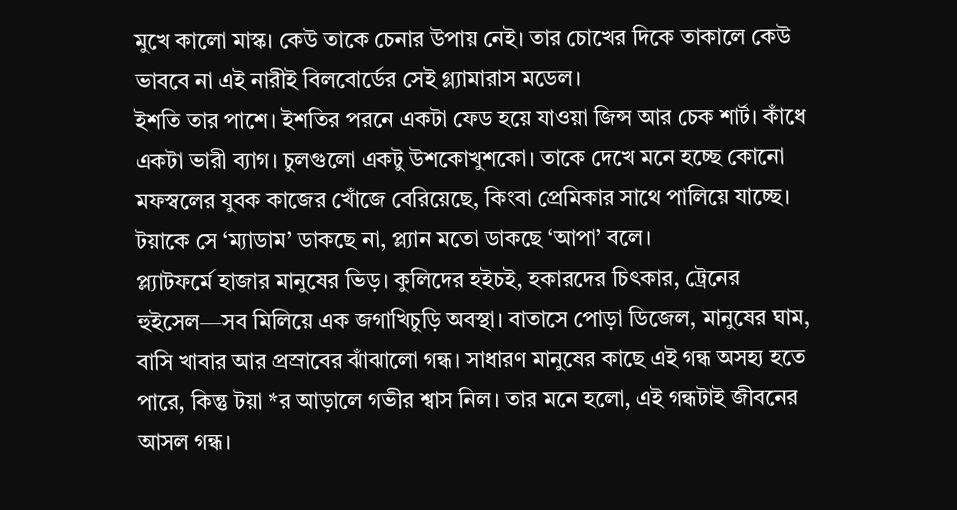মুখে কালো মাস্ক। কেউ তাকে চেনার উপায় নেই। তার চোখের দিকে তাকালে কেউ ভাববে না এই নারীই বিলবোর্ডের সেই গ্ল্যামারাস মডেল।
ইশতি তার পাশে। ইশতির পরনে একটা ফেড হয়ে যাওয়া জিন্স আর চেক শার্ট। কাঁধে একটা ভারী ব্যাগ। চুলগুলো একটু উশকোখুশকো। তাকে দেখে মনে হচ্ছে কোনো মফস্বলের যুবক কাজের খোঁজে বেরিয়েছে, কিংবা প্রেমিকার সাথে পালিয়ে যাচ্ছে। টয়াকে সে ‘ম্যাডাম’ ডাকছে না, প্ল্যান মতো ডাকছে ‘আপা’ বলে।
প্ল্যাটফর্মে হাজার মানুষের ভিড়। কুলিদের হইচই, হকারদের চিৎকার, ট্রেনের হুইসেল—সব মিলিয়ে এক জগাখিচুড়ি অবস্থা। বাতাসে পোড়া ডিজেল, মানুষের ঘাম, বাসি খাবার আর প্রস্রাবের ঝাঁঝালো গন্ধ। সাধারণ মানুষের কাছে এই গন্ধ অসহ্য হতে পারে, কিন্তু টয়া *র আড়ালে গভীর শ্বাস নিল। তার মনে হলো, এই গন্ধটাই জীবনের আসল গন্ধ।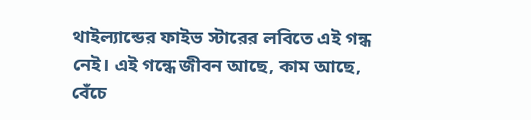থাইল্যান্ডের ফাইভ স্টারের লবিতে এই গন্ধ নেই। এই গন্ধে জীবন আছে, কাম আছে, বেঁচে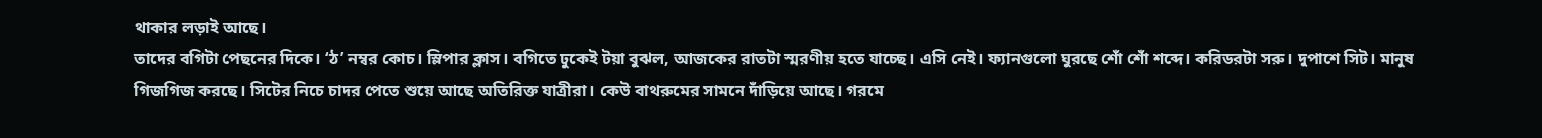থাকার লড়াই আছে।
তাদের বগিটা পেছনের দিকে। ‘ঠ’ নম্বর কোচ। স্লিপার ক্লাস। বগিতে ঢুকেই টয়া বুঝল, আজকের রাতটা স্মরণীয় হতে যাচ্ছে। এসি নেই। ফ্যানগুলো ঘুরছে শোঁ শোঁ শব্দে। করিডরটা সরু। দুপাশে সিট। মানুষ গিজগিজ করছে। সিটের নিচে চাদর পেতে শুয়ে আছে অতিরিক্ত যাত্রীরা। কেউ বাথরুমের সামনে দাঁড়িয়ে আছে। গরমে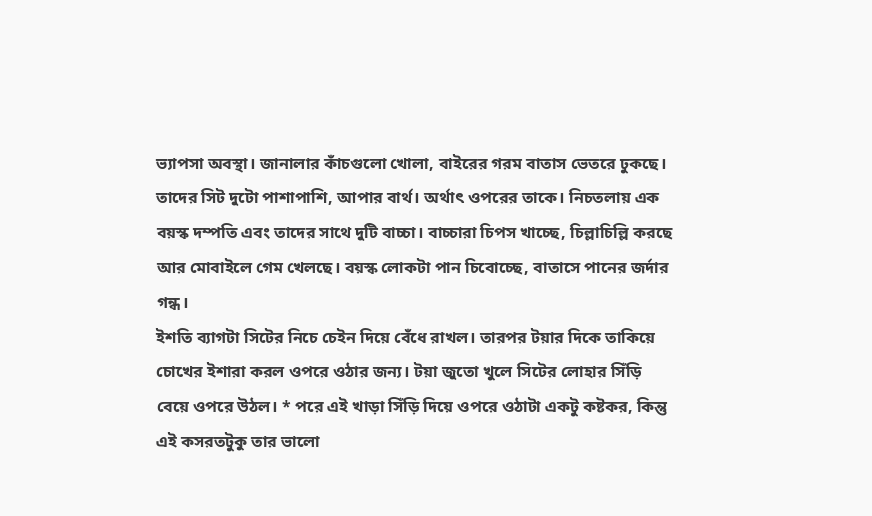ভ্যাপসা অবস্থা। জানালার কাঁচগুলো খোলা, বাইরের গরম বাতাস ভেতরে ঢুকছে।
তাদের সিট দুটো পাশাপাশি, আপার বার্থ। অর্থাৎ ওপরের তাকে। নিচতলায় এক বয়স্ক দম্পতি এবং তাদের সাথে দুটি বাচ্চা। বাচ্চারা চিপস খাচ্ছে, চিল্লাচিল্লি করছে আর মোবাইলে গেম খেলছে। বয়স্ক লোকটা পান চিবোচ্ছে, বাতাসে পানের জর্দার গন্ধ।
ইশতি ব্যাগটা সিটের নিচে চেইন দিয়ে বেঁধে রাখল। তারপর টয়ার দিকে তাকিয়ে চোখের ইশারা করল ওপরে ওঠার জন্য। টয়া জুতো খুলে সিটের লোহার সিঁড়ি বেয়ে ওপরে উঠল। * পরে এই খাড়া সিঁড়ি দিয়ে ওপরে ওঠাটা একটু কষ্টকর, কিন্তু এই কসরতটুকু তার ভালো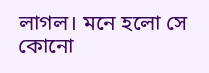লাগল। মনে হলো সে কোনো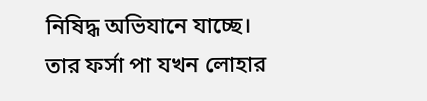নিষিদ্ধ অভিযানে যাচ্ছে। তার ফর্সা পা যখন লোহার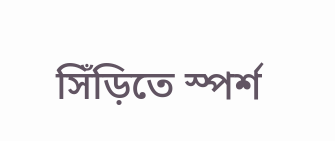সিঁড়িতে স্পর্শ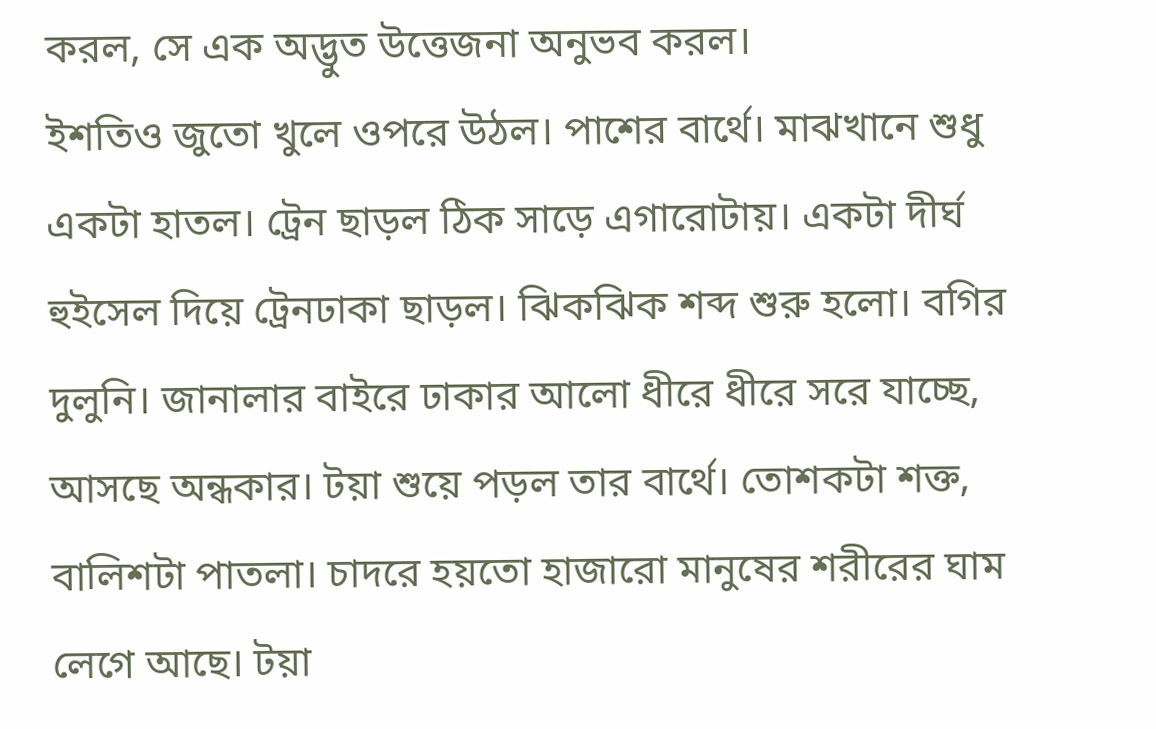করল, সে এক অদ্ভুত উত্তেজনা অনুভব করল।
ইশতিও জুতো খুলে ওপরে উঠল। পাশের বার্থে। মাঝখানে শুধু একটা হাতল। ট্রেন ছাড়ল ঠিক সাড়ে এগারোটায়। একটা দীর্ঘ হুইসেল দিয়ে ট্রেনঢাকা ছাড়ল। ঝিকঝিক শব্দ শুরু হলো। বগির দুলুনি। জানালার বাইরে ঢাকার আলো ধীরে ধীরে সরে যাচ্ছে, আসছে অন্ধকার। টয়া শুয়ে পড়ল তার বার্থে। তোশকটা শক্ত, বালিশটা পাতলা। চাদরে হয়তো হাজারো মানুষের শরীরের ঘাম লেগে আছে। টয়া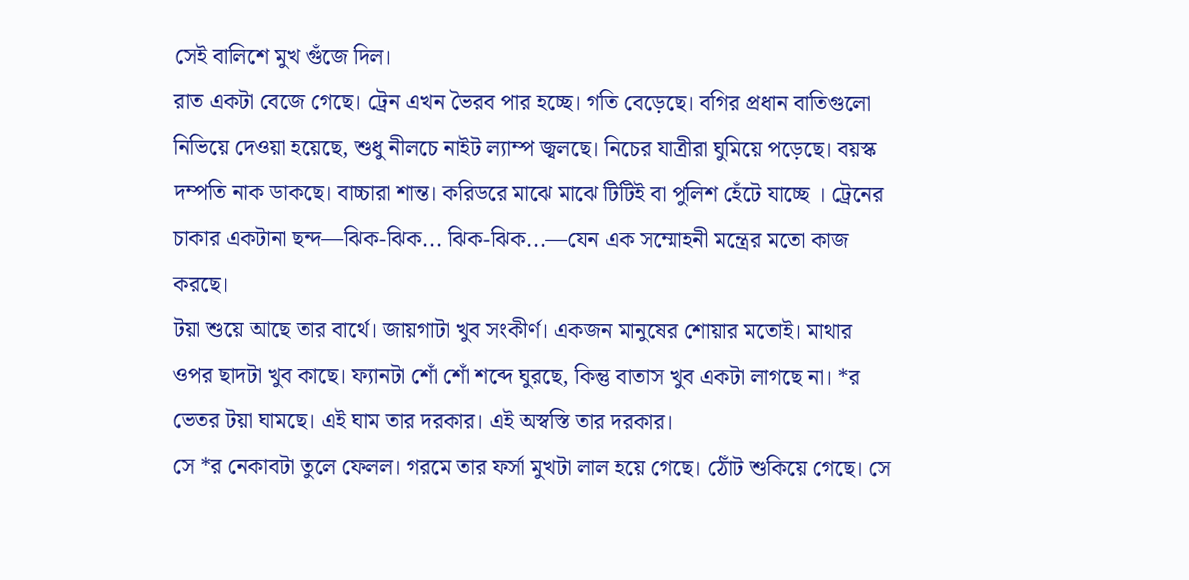সেই বালিশে মুখ গুঁজে দিল।
রাত একটা বেজে গেছে। ট্রেন এখন ভৈরব পার হচ্ছে। গতি বেড়েছে। বগির প্রধান বাতিগুলো নিভিয়ে দেওয়া হয়েছে, শুধু নীলচে নাইট ল্যাম্প জ্বলছে। নিচের যাত্রীরা ঘুমিয়ে পড়েছে। বয়স্ক দম্পতি নাক ডাকছে। বাচ্চারা শান্ত। করিডরে মাঝে মাঝে টিটিই বা পুলিশ হেঁটে যাচ্ছে । ট্রেনের চাকার একটানা ছন্দ—ঝিক-ঝিক... ঝিক-ঝিক...—যেন এক সম্মোহনী মন্ত্রের মতো কাজ করছে।
টয়া শুয়ে আছে তার বার্থে। জায়গাটা খুব সংকীর্ণ। একজন মানুষের শোয়ার মতোই। মাথার ওপর ছাদটা খুব কাছে। ফ্যানটা শোঁ শোঁ শব্দে ঘুরছে, কিন্তু বাতাস খুব একটা লাগছে না। *র ভেতর টয়া ঘামছে। এই ঘাম তার দরকার। এই অস্বস্তি তার দরকার।
সে *র নেকাবটা তুলে ফেলল। গরমে তার ফর্সা মুখটা লাল হয়ে গেছে। ঠোঁট শুকিয়ে গেছে। সে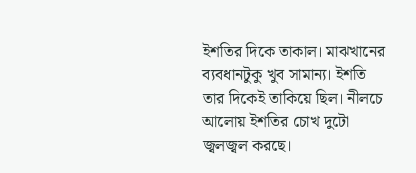ইশতির দিকে তাকাল। মাঝখানের ব্যবধানটুকু খুব সামান্য। ইশতি তার দিকেই তাকিয়ে ছিল। নীলচে আলোয় ইশতির চোখ দুটো জ্বলজ্বল করছে।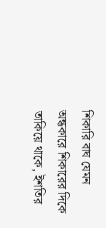শিকারি বাঘ যেমন অন্ধকারে শিকারের দিকে তাকিয়ে থাকে, ইশতির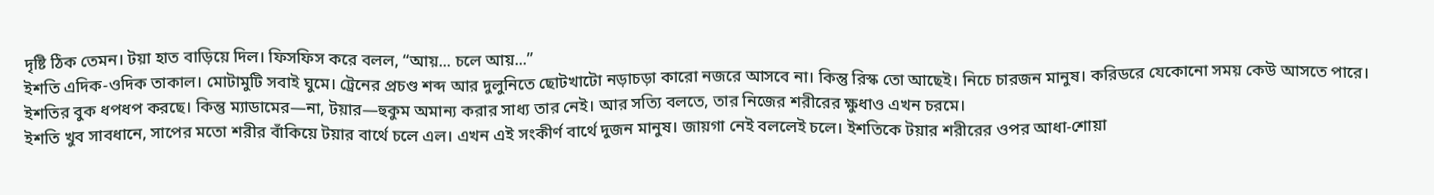দৃষ্টি ঠিক তেমন। টয়া হাত বাড়িয়ে দিল। ফিসফিস করে বলল, “আয়... চলে আয়...”
ইশতি এদিক-ওদিক তাকাল। মোটামুটি সবাই ঘুমে। ট্রেনের প্রচণ্ড শব্দ আর দুলুনিতে ছোটখাটো নড়াচড়া কারো নজরে আসবে না। কিন্তু রিস্ক তো আছেই। নিচে চারজন মানুষ। করিডরে যেকোনো সময় কেউ আসতে পারে। ইশতির বুক ধপধপ করছে। কিন্তু ম্যাডামের—না, টয়ার—হুকুম অমান্য করার সাধ্য তার নেই। আর সত্যি বলতে, তার নিজের শরীরের ক্ষুধাও এখন চরমে।
ইশতি খুব সাবধানে, সাপের মতো শরীর বাঁকিয়ে টয়ার বার্থে চলে এল। এখন এই সংকীর্ণ বার্থে দুজন মানুষ। জায়গা নেই বললেই চলে। ইশতিকে টয়ার শরীরের ওপর আধা-শোয়া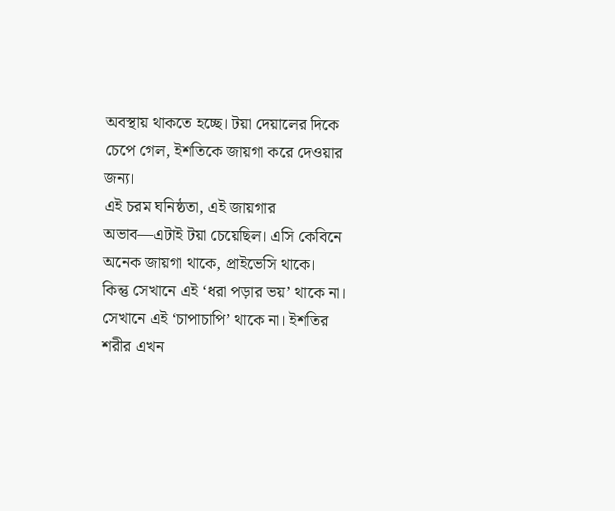অবস্থায় থাকতে হচ্ছে। টয়া দেয়ালের দিকে চেপে গেল, ইশতিকে জায়গা করে দেওয়ার জন্য।
এই চরম ঘনিষ্ঠতা, এই জায়গার অভাব—এটাই টয়া চেয়েছিল। এসি কেবিনে অনেক জায়গা থাকে, প্রাইভেসি থাকে। কিন্তু সেখানে এই ‘ধরা পড়ার ভয়’ থাকে না। সেখানে এই ‘চাপাচাপি’ থাকে না। ইশতির শরীর এখন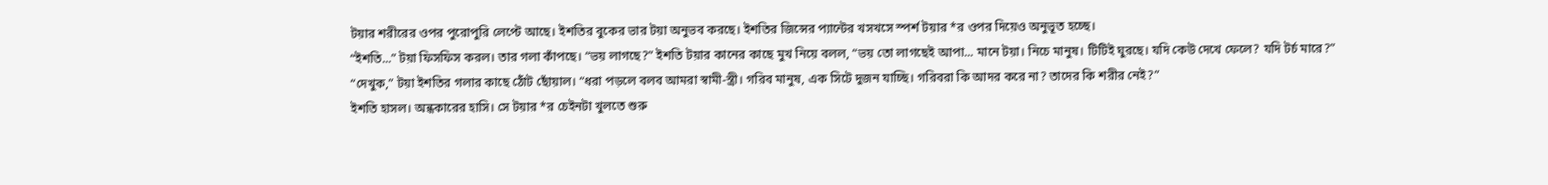টয়ার শরীরের ওপর পুরোপুরি লেপ্টে আছে। ইশতির বুকের ভার টয়া অনুভব করছে। ইশতির জিন্সের প্যান্টের খসখসে স্পর্শ টয়ার *র ওপর দিয়েও অনুভূত হচ্ছে।
“ইশতি...” টয়া ফিসফিস করল। তার গলা কাঁপছে। “ভয় লাগছে?” ইশতি টয়ার কানের কাছে মুখ নিয়ে বলল, “ভয় তো লাগছেই আপা... মানে টয়া। নিচে মানুষ। টিটিই ঘুরছে। যদি কেউ দেখে ফেলে? যদি টর্চ মারে?”
“দেখুক,” টয়া ইশতির গলার কাছে ঠোঁট ছোঁয়াল। “ধরা পড়লে বলব আমরা স্বামী-স্ত্রী। গরিব মানুষ, এক সিটে দুজন যাচ্ছি। গরিবরা কি আদর করে না? তাদের কি শরীর নেই?”
ইশতি হাসল। অন্ধকারের হাসি। সে টয়ার *র চেইনটা খুলতে শুরু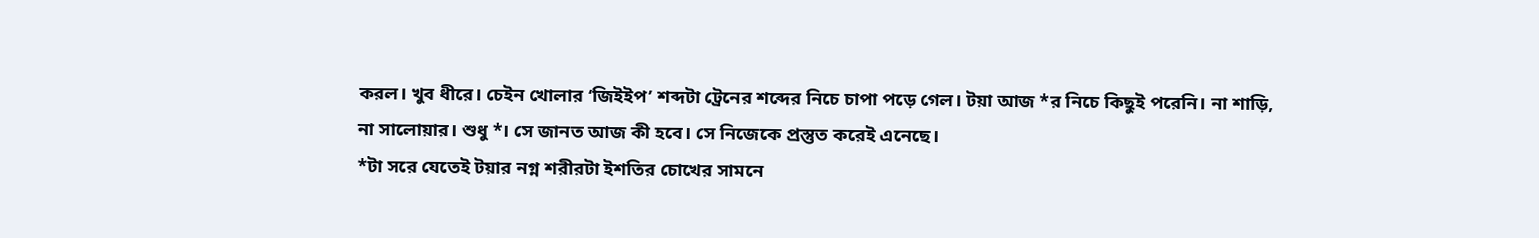করল। খুব ধীরে। চেইন খোলার ‘জিইইপ’ শব্দটা ট্রেনের শব্দের নিচে চাপা পড়ে গেল। টয়া আজ *র নিচে কিছুই পরেনি। না শাড়ি, না সালোয়ার। শুধু *। সে জানত আজ কী হবে। সে নিজেকে প্রস্তুত করেই এনেছে।
*টা সরে যেতেই টয়ার নগ্ন শরীরটা ইশতির চোখের সামনে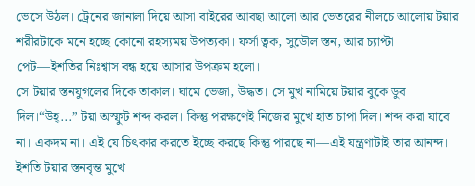ভেসে উঠল। ট্রেনের জানালা দিয়ে আসা বাইরের আবছা আলো আর ভেতরের নীলচে আলোয় টয়ার শরীরটাকে মনে হচ্ছে কোনো রহস্যময় উপত্যকা। ফর্সা ত্বক, সুডৌল স্তন, আর চ্যাপ্টা পেট—ইশতির নিঃশ্বাস বন্ধ হয়ে আসার উপক্রম হলো।
সে টয়ার স্তনযুগলের দিকে তাকাল। ঘামে ভেজা, উদ্ধত। সে মুখ নামিয়ে টয়ার বুকে ডুব দিল।“উহ্...” টয়া অস্ফুট শব্দ করল। কিন্তু পরক্ষণেই নিজের মুখে হাত চাপা দিল। শব্দ করা যাবে না। একদম না। এই যে চিৎকার করতে ইচ্ছে করছে কিন্তু পারছে না—এই যন্ত্রণাটাই তার আনন্দ।
ইশতি টয়ার স্তনবৃন্ত মুখে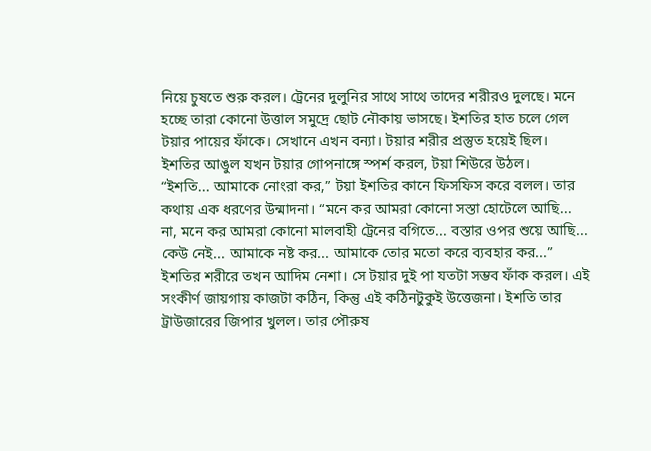নিয়ে চুষতে শুরু করল। ট্রেনের দুলুনির সাথে সাথে তাদের শরীরও দুলছে। মনে হচ্ছে তারা কোনো উত্তাল সমুদ্রে ছোট নৌকায় ভাসছে। ইশতির হাত চলে গেল টয়ার পায়ের ফাঁকে। সেখানে এখন বন্যা। টয়ার শরীর প্রস্তুত হয়েই ছিল। ইশতির আঙুল যখন টয়ার গোপনাঙ্গে স্পর্শ করল, টয়া শিউরে উঠল।
“ইশতি... আমাকে নোংরা কর,” টয়া ইশতির কানে ফিসফিস করে বলল। তার কথায় এক ধরণের উন্মাদনা। “মনে কর আমরা কোনো সস্তা হোটেলে আছি... না, মনে কর আমরা কোনো মালবাহী ট্রেনের বগিতে... বস্তার ওপর শুয়ে আছি... কেউ নেই... আমাকে নষ্ট কর... আমাকে তোর মতো করে ব্যবহার কর...”
ইশতির শরীরে তখন আদিম নেশা। সে টয়ার দুই পা যতটা সম্ভব ফাঁক করল। এই সংকীর্ণ জায়গায় কাজটা কঠিন, কিন্তু এই কঠিনটুকুই উত্তেজনা। ইশতি তার ট্রাউজারের জিপার খুলল। তার পৌরুষ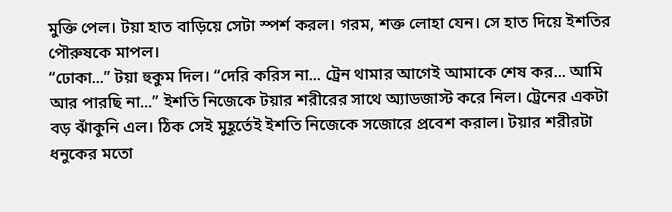মুক্তি পেল। টয়া হাত বাড়িয়ে সেটা স্পর্শ করল। গরম, শক্ত লোহা যেন। সে হাত দিয়ে ইশতির পৌরুষকে মাপল।
“ঢোকা...” টয়া হুকুম দিল। “দেরি করিস না... ট্রেন থামার আগেই আমাকে শেষ কর... আমি আর পারছি না...” ইশতি নিজেকে টয়ার শরীরের সাথে অ্যাডজাস্ট করে নিল। ট্রেনের একটা বড় ঝাঁকুনি এল। ঠিক সেই মুহূর্তেই ইশতি নিজেকে সজোরে প্রবেশ করাল। টয়ার শরীরটা ধনুকের মতো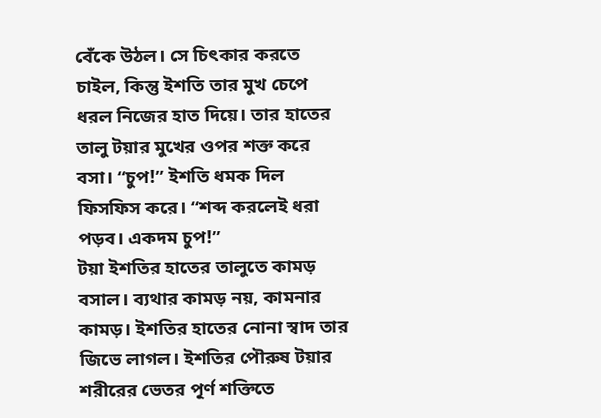বেঁকে উঠল। সে চিৎকার করতে চাইল, কিন্তু ইশতি তার মুখ চেপে ধরল নিজের হাত দিয়ে। তার হাতের তালু টয়ার মুখের ওপর শক্ত করে বসা। “চুপ!” ইশতি ধমক দিল ফিসফিস করে। “শব্দ করলেই ধরা পড়ব। একদম চুপ!”
টয়া ইশতির হাতের তালুতে কামড় বসাল। ব্যথার কামড় নয়, কামনার কামড়। ইশতির হাতের নোনা স্বাদ তার জিভে লাগল। ইশতির পৌরুষ টয়ার শরীরের ভেতর পূর্ণ শক্তিতে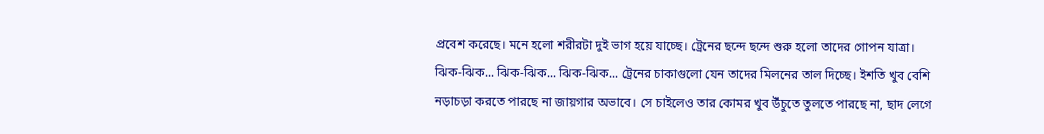প্রবেশ করেছে। মনে হলো শরীরটা দুই ভাগ হয়ে যাচ্ছে। ট্রেনের ছন্দে ছন্দে শুরু হলো তাদের গোপন যাত্রা।
ঝিক-ঝিক... ঝিক-ঝিক... ঝিক-ঝিক... ট্রেনের চাকাগুলো যেন তাদের মিলনের তাল দিচ্ছে। ইশতি খুব বেশি নড়াচড়া করতে পারছে না জায়গার অভাবে। সে চাইলেও তার কোমর খুব উঁচুতে তুলতে পারছে না, ছাদ লেগে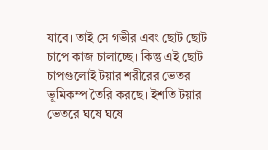যাবে। তাই সে গভীর এবং ছোট ছোট চাপে কাজ চালাচ্ছে। কিন্তু এই ছোট চাপগুলোই টয়ার শরীরের ভেতর ভূমিকম্প তৈরি করছে। ইশতি টয়ার ভেতরে ঘষে ঘষে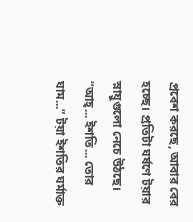প্রবেশ করছে, আবার বের হচ্ছে। প্রতিটা ঘর্ষণে টয়ার স্নায়ুগুলো নেচে উঠছে।
“আহ্... ইশতি... তোর ঘাম...” টয়া ইশতির ঘর্মাক্ত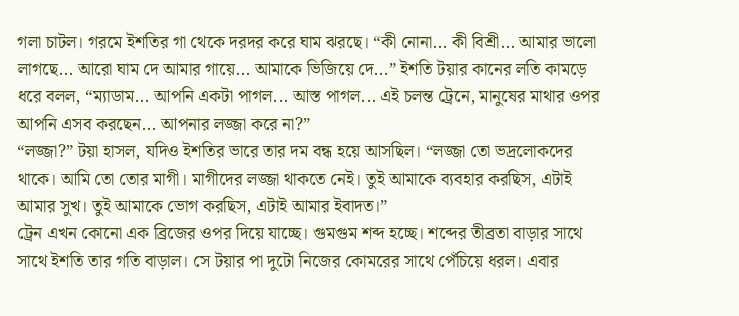গলা চাটল। গরমে ইশতির গা থেকে দরদর করে ঘাম ঝরছে। “কী নোনা... কী বিশ্রী... আমার ভালো লাগছে... আরো ঘাম দে আমার গায়ে... আমাকে ভিজিয়ে দে...” ইশতি টয়ার কানের লতি কামড়ে ধরে বলল, “ম্যাডাম... আপনি একটা পাগল... আস্ত পাগল... এই চলন্ত ট্রেনে, মানুষের মাথার ওপর আপনি এসব করছেন... আপনার লজ্জা করে না?”
“লজ্জা?” টয়া হাসল, যদিও ইশতির ভারে তার দম বন্ধ হয়ে আসছিল। “লজ্জা তো ভদ্রলোকদের থাকে। আমি তো তোর মাগী। মাগীদের লজ্জা থাকতে নেই। তুই আমাকে ব্যবহার করছিস, এটাই আমার সুখ। তুই আমাকে ভোগ করছিস, এটাই আমার ইবাদত।”
ট্রেন এখন কোনো এক ব্রিজের ওপর দিয়ে যাচ্ছে। গুমগুম শব্দ হচ্ছে। শব্দের তীব্রতা বাড়ার সাথে সাথে ইশতি তার গতি বাড়াল। সে টয়ার পা দুটো নিজের কোমরের সাথে পেঁচিয়ে ধরল। এবার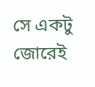সে একটু জোরেই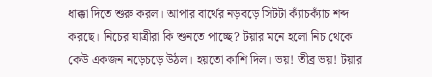ধাক্কা দিতে শুরু করল। আপার বার্থের নড়বড়ে সিটটা ক্যাঁচক্যাঁচ শব্দ করছে। নিচের যাত্রীরা কি শুনতে পাচ্ছে? টয়ার মনে হলো নিচ থেকে কেউ একজন নড়েচড়ে উঠল। হয়তো কাশি দিল। ভয়! তীব্র ভয়! টয়ার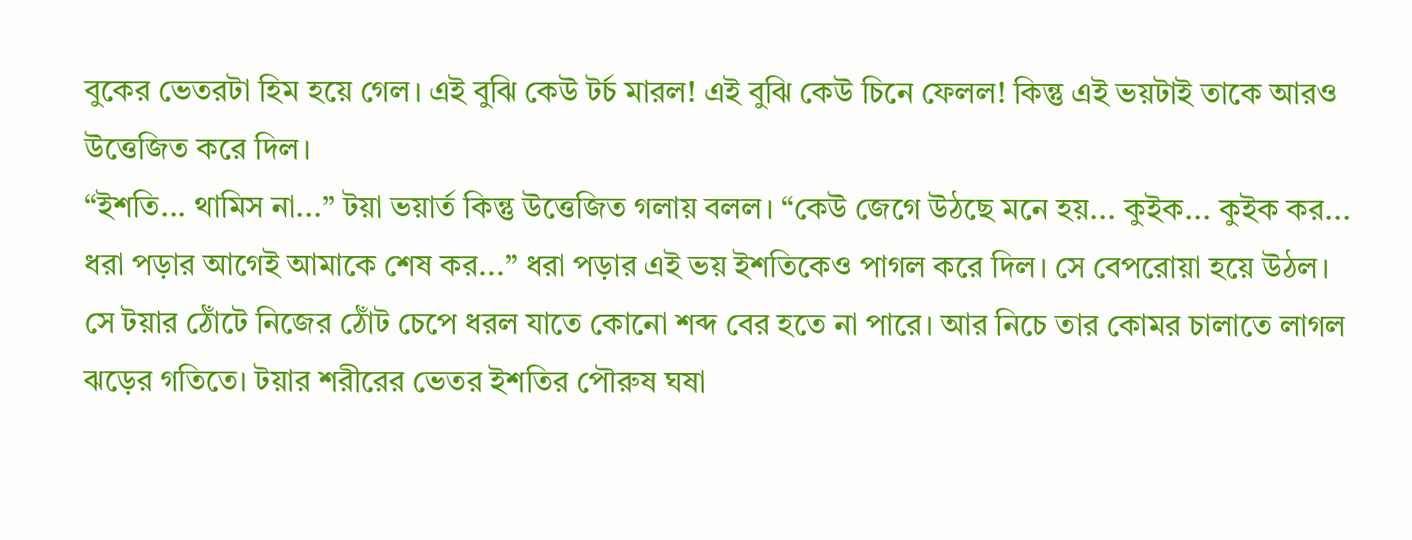বুকের ভেতরটা হিম হয়ে গেল। এই বুঝি কেউ টর্চ মারল! এই বুঝি কেউ চিনে ফেলল! কিন্তু এই ভয়টাই তাকে আরও উত্তেজিত করে দিল।
“ইশতি... থামিস না...” টয়া ভয়ার্ত কিন্তু উত্তেজিত গলায় বলল। “কেউ জেগে উঠছে মনে হয়... কুইক... কুইক কর... ধরা পড়ার আগেই আমাকে শেষ কর...” ধরা পড়ার এই ভয় ইশতিকেও পাগল করে দিল। সে বেপরোয়া হয়ে উঠল। সে টয়ার ঠোঁটে নিজের ঠোঁট চেপে ধরল যাতে কোনো শব্দ বের হতে না পারে। আর নিচে তার কোমর চালাতে লাগল ঝড়ের গতিতে। টয়ার শরীরের ভেতর ইশতির পৌরুষ ঘষা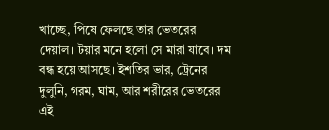খাচ্ছে, পিষে ফেলছে তার ভেতরের দেয়াল। টয়ার মনে হলো সে মারা যাবে। দম বন্ধ হয়ে আসছে। ইশতির ভার, ট্রেনের দুলুনি, গরম, ঘাম, আর শরীরের ভেতরের এই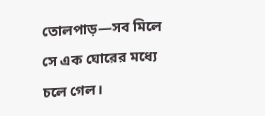তোলপাড়—সব মিলে সে এক ঘোরের মধ্যে চলে গেল।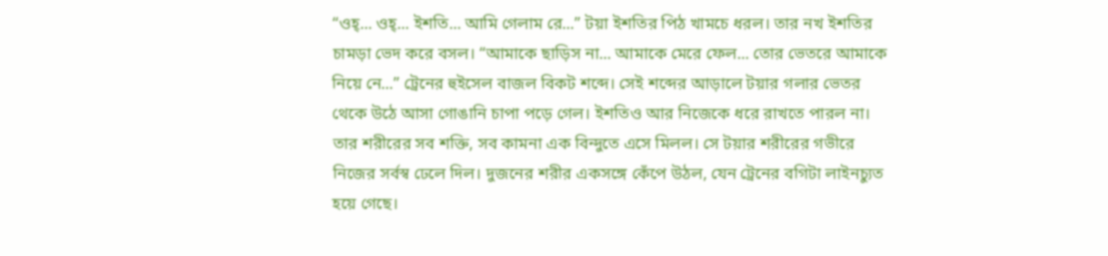“ওহ্... ওহ্... ইশতি... আমি গেলাম রে...” টয়া ইশতির পিঠ খামচে ধরল। তার নখ ইশতির চামড়া ভেদ করে বসল। “আমাকে ছাড়িস না... আমাকে মেরে ফেল... তোর ভেতরে আমাকে নিয়ে নে...” ট্রেনের হুইসেল বাজল বিকট শব্দে। সেই শব্দের আড়ালে টয়ার গলার ভেতর থেকে উঠে আসা গোঙানি চাপা পড়ে গেল। ইশতিও আর নিজেকে ধরে রাখতে পারল না। তার শরীরের সব শক্তি, সব কামনা এক বিন্দুতে এসে মিলল। সে টয়ার শরীরের গভীরে নিজের সর্বস্ব ঢেলে দিল। দুজনের শরীর একসঙ্গে কেঁপে উঠল, যেন ট্রেনের বগিটা লাইনচ্যুত হয়ে গেছে।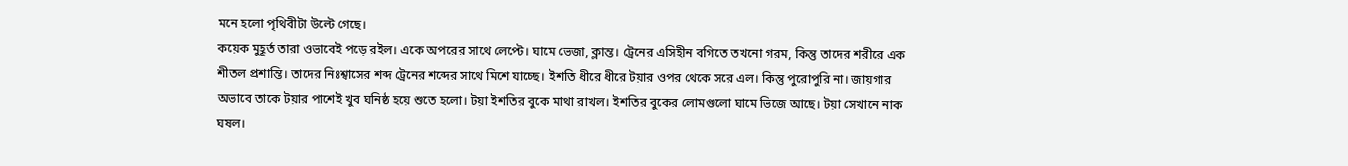মনে হলো পৃথিবীটা উল্টে গেছে।
কয়েক মুহূর্ত তারা ওভাবেই পড়ে রইল। একে অপরের সাথে লেপ্টে। ঘামে ভেজা, ক্লান্ত। ট্রেনের এসিহীন বগিতে তখনো গরম, কিন্তু তাদের শরীরে এক শীতল প্রশান্তি। তাদের নিঃশ্বাসের শব্দ ট্রেনের শব্দের সাথে মিশে যাচ্ছে। ইশতি ধীরে ধীরে টয়ার ওপর থেকে সরে এল। কিন্তু পুরোপুরি না। জায়গার অভাবে তাকে টয়ার পাশেই খুব ঘনিষ্ঠ হয়ে শুতে হলো। টয়া ইশতির বুকে মাথা রাখল। ইশতির বুকের লোমগুলো ঘামে ভিজে আছে। টয়া সেখানে নাক ঘষল।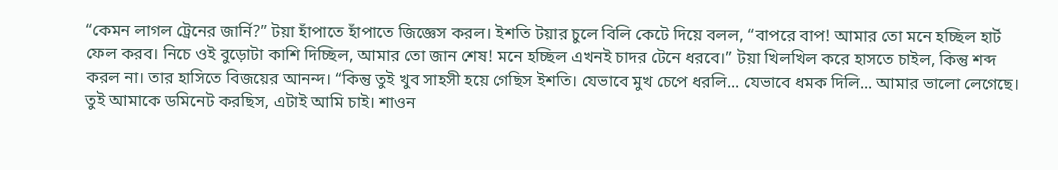“কেমন লাগল ট্রেনের জার্নি?” টয়া হাঁপাতে হাঁপাতে জিজ্ঞেস করল। ইশতি টয়ার চুলে বিলি কেটে দিয়ে বলল, “বাপরে বাপ! আমার তো মনে হচ্ছিল হার্ট ফেল করব। নিচে ওই বুড়োটা কাশি দিচ্ছিল, আমার তো জান শেষ! মনে হচ্ছিল এখনই চাদর টেনে ধরবে।” টয়া খিলখিল করে হাসতে চাইল, কিন্তু শব্দ করল না। তার হাসিতে বিজয়ের আনন্দ। “কিন্তু তুই খুব সাহসী হয়ে গেছিস ইশতি। যেভাবে মুখ চেপে ধরলি... যেভাবে ধমক দিলি... আমার ভালো লেগেছে। তুই আমাকে ডমিনেট করছিস, এটাই আমি চাই। শাওন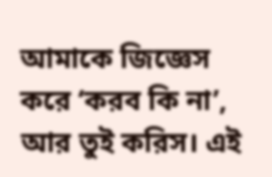আমাকে জিজ্ঞেস করে ‘করব কি না’, আর তুই করিস। এই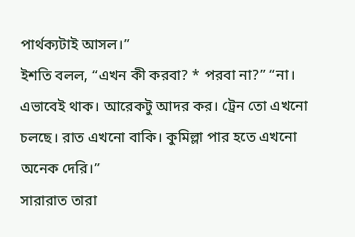পার্থক্যটাই আসল।”
ইশতি বলল, “এখন কী করবা? * পরবা না?” “না। এভাবেই থাক। আরেকটু আদর কর। ট্রেন তো এখনো চলছে। রাত এখনো বাকি। কুমিল্লা পার হতে এখনো অনেক দেরি।”
সারারাত তারা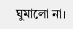ঘুমালো না।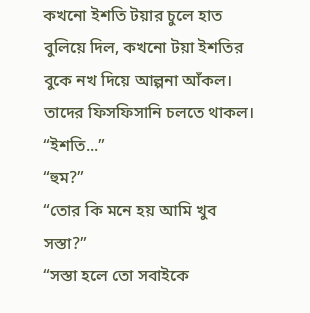কখনো ইশতি টয়ার চুলে হাত বুলিয়ে দিল, কখনো টয়া ইশতির বুকে নখ দিয়ে আল্পনা আঁকল। তাদের ফিসফিসানি চলতে থাকল।
“ইশতি...”
“হুম?”
“তোর কি মনে হয় আমি খুব সস্তা?”
“সস্তা হলে তো সবাইকে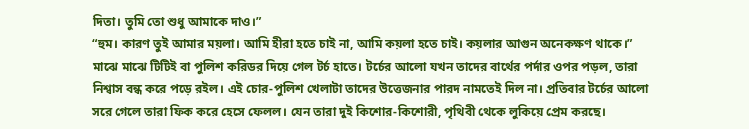দিতা। তুমি তো শুধু আমাকে দাও।”
“হুম। কারণ তুই আমার ময়লা। আমি হীরা হতে চাই না, আমি কয়লা হতে চাই। কয়লার আগুন অনেকক্ষণ থাকে।”
মাঝে মাঝে টিটিই বা পুলিশ করিডর দিয়ে গেল টর্চ হাতে। টর্চের আলো যখন তাদের বার্থের পর্দার ওপর পড়ল, তারা নিশ্বাস বন্ধ করে পড়ে রইল। এই চোর-পুলিশ খেলাটা তাদের উত্তেজনার পারদ নামতেই দিল না। প্রতিবার টর্চের আলো সরে গেলে তারা ফিক করে হেসে ফেলল। যেন তারা দুই কিশোর-কিশোরী, পৃথিবী থেকে লুকিয়ে প্রেম করছে।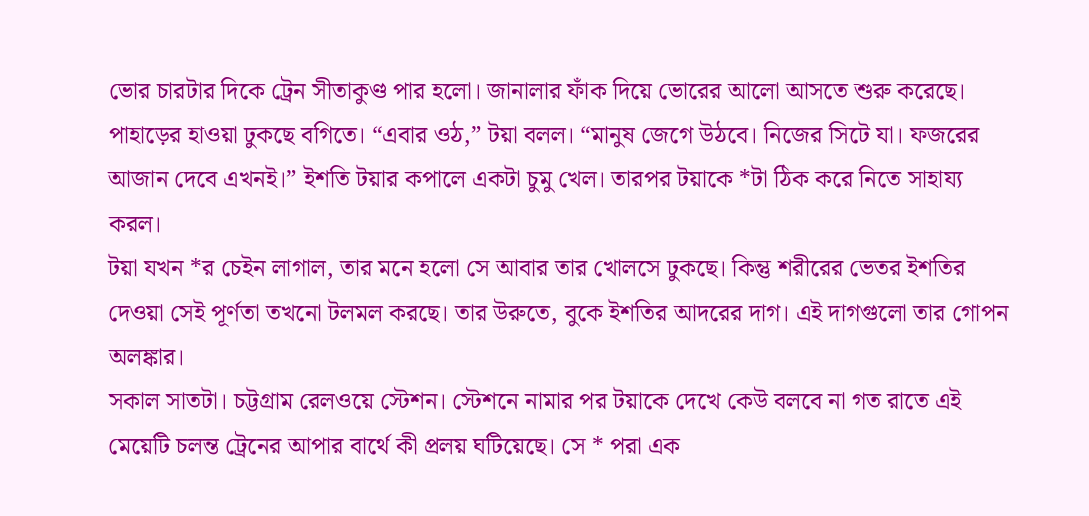ভোর চারটার দিকে ট্রেন সীতাকুণ্ড পার হলো। জানালার ফাঁক দিয়ে ভোরের আলো আসতে শুরু করেছে। পাহাড়ের হাওয়া ঢুকছে বগিতে। “এবার ওঠ,” টয়া বলল। “মানুষ জেগে উঠবে। নিজের সিটে যা। ফজরের আজান দেবে এখনই।” ইশতি টয়ার কপালে একটা চুমু খেল। তারপর টয়াকে *টা ঠিক করে নিতে সাহায্য করল।
টয়া যখন *র চেইন লাগাল, তার মনে হলো সে আবার তার খোলসে ঢুকছে। কিন্তু শরীরের ভেতর ইশতির দেওয়া সেই পূর্ণতা তখনো টলমল করছে। তার উরুতে, বুকে ইশতির আদরের দাগ। এই দাগগুলো তার গোপন অলঙ্কার।
সকাল সাতটা। চট্টগ্রাম রেলওয়ে স্টেশন। স্টেশনে নামার পর টয়াকে দেখে কেউ বলবে না গত রাতে এই মেয়েটি চলন্ত ট্রেনের আপার বার্থে কী প্রলয় ঘটিয়েছে। সে * পরা এক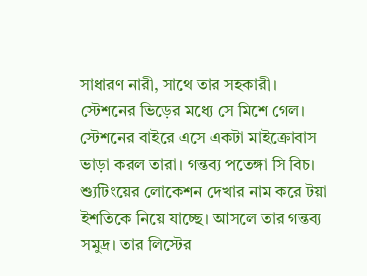সাধারণ নারী, সাথে তার সহকারী। স্টেশনের ভিড়ের মধ্যে সে মিশে গেল।
স্টেশনের বাইরে এসে একটা মাইক্রোবাস ভাড়া করল তারা। গন্তব্য পতেঙ্গা সি বিচ। শ্যুটিংয়ের লোকেশন দেখার নাম করে টয়া ইশতিকে নিয়ে যাচ্ছে। আসলে তার গন্তব্য সমুদ্র। তার লিস্টের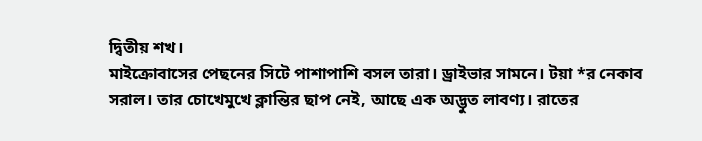দ্বিতীয় শখ।
মাইক্রোবাসের পেছনের সিটে পাশাপাশি বসল তারা। ড্রাইভার সামনে। টয়া *র নেকাব সরাল। তার চোখেমুখে ক্লান্তির ছাপ নেই, আছে এক অদ্ভুত লাবণ্য। রাতের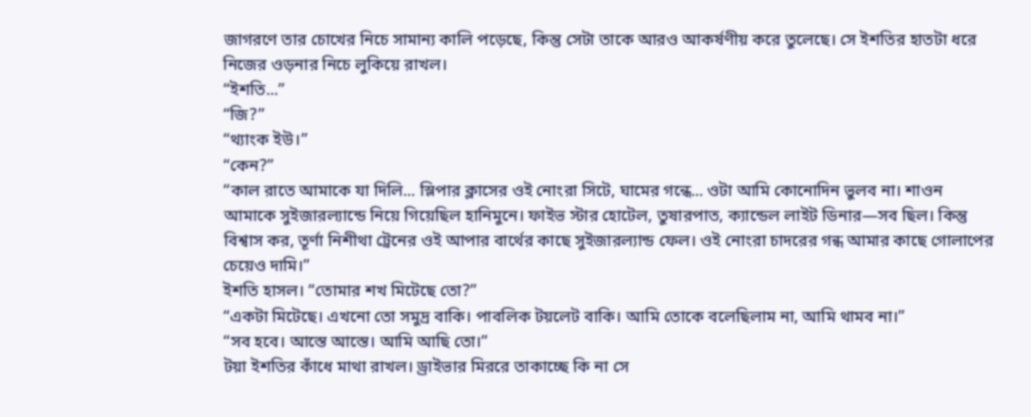জাগরণে তার চোখের নিচে সামান্য কালি পড়েছে, কিন্তু সেটা তাকে আরও আকর্ষণীয় করে তুলেছে। সে ইশতির হাতটা ধরে নিজের ওড়নার নিচে লুকিয়ে রাখল।
“ইশতি...”
“জি?”
“থ্যাংক ইউ।”
“কেন?”
“কাল রাতে আমাকে যা দিলি... স্লিপার ক্লাসের ওই নোংরা সিটে, ঘামের গন্ধে... ওটা আমি কোনোদিন ভুলব না। শাওন আমাকে সুইজারল্যান্ডে নিয়ে গিয়েছিল হানিমুনে। ফাইভ স্টার হোটেল, তুষারপাত, ক্যান্ডেল লাইট ডিনার—সব ছিল। কিন্তু বিশ্বাস কর, তূর্ণা নিশীথা ট্রেনের ওই আপার বার্থের কাছে সুইজারল্যান্ড ফেল। ওই নোংরা চাদরের গন্ধ আমার কাছে গোলাপের চেয়েও দামি।”
ইশতি হাসল। “তোমার শখ মিটেছে তো?”
“একটা মিটেছে। এখনো তো সমুদ্র বাকি। পাবলিক টয়লেট বাকি। আমি তোকে বলেছিলাম না, আমি থামব না।”
“সব হবে। আস্তে আস্তে। আমি আছি তো।”
টয়া ইশতির কাঁধে মাথা রাখল। ড্রাইভার মিররে তাকাচ্ছে কি না সে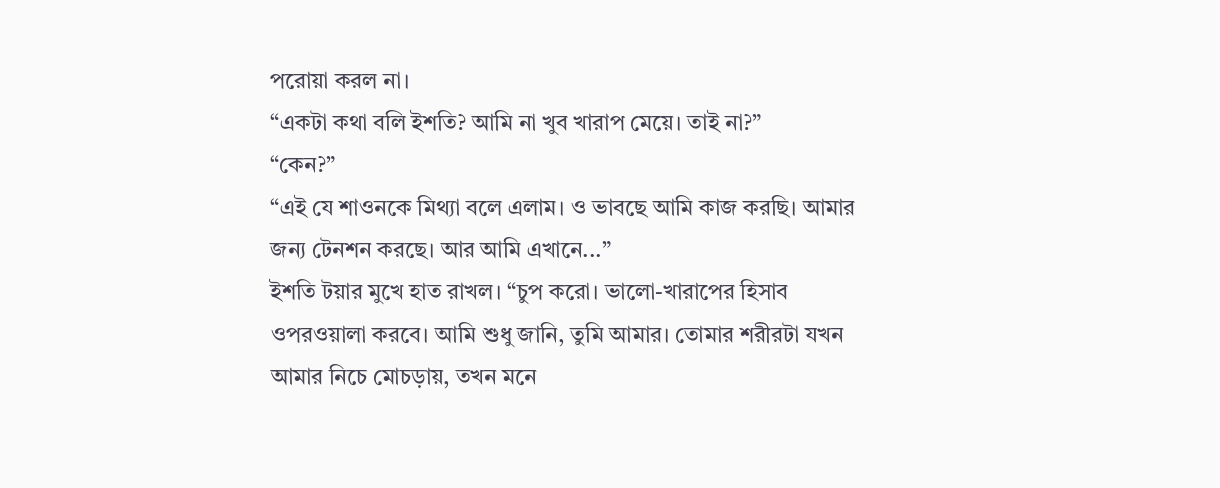পরোয়া করল না।
“একটা কথা বলি ইশতি? আমি না খুব খারাপ মেয়ে। তাই না?”
“কেন?”
“এই যে শাওনকে মিথ্যা বলে এলাম। ও ভাবছে আমি কাজ করছি। আমার জন্য টেনশন করছে। আর আমি এখানে...”
ইশতি টয়ার মুখে হাত রাখল। “চুপ করো। ভালো-খারাপের হিসাব ওপরওয়ালা করবে। আমি শুধু জানি, তুমি আমার। তোমার শরীরটা যখন আমার নিচে মোচড়ায়, তখন মনে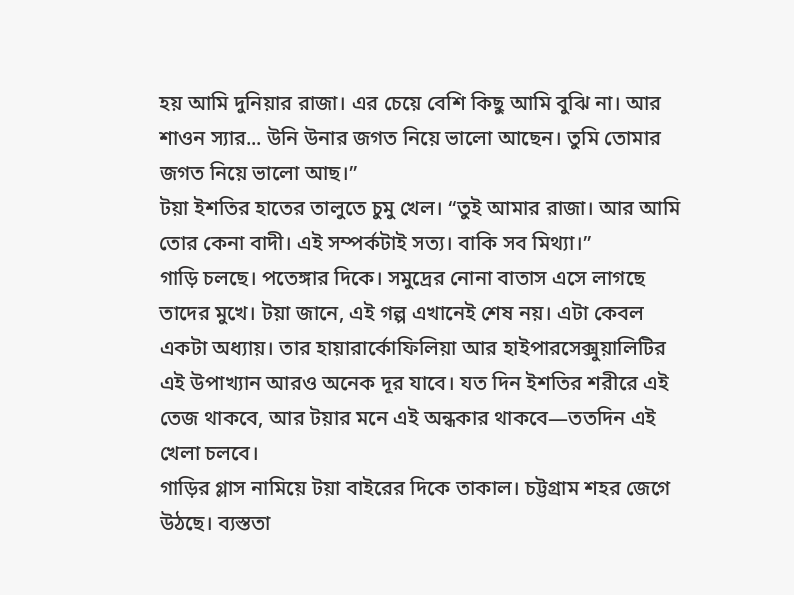হয় আমি দুনিয়ার রাজা। এর চেয়ে বেশি কিছু আমি বুঝি না। আর শাওন স্যার... উনি উনার জগত নিয়ে ভালো আছেন। তুমি তোমার জগত নিয়ে ভালো আছ।”
টয়া ইশতির হাতের তালুতে চুমু খেল। “তুই আমার রাজা। আর আমি তোর কেনা বাদী। এই সম্পর্কটাই সত্য। বাকি সব মিথ্যা।”
গাড়ি চলছে। পতেঙ্গার দিকে। সমুদ্রের নোনা বাতাস এসে লাগছে তাদের মুখে। টয়া জানে, এই গল্প এখানেই শেষ নয়। এটা কেবল একটা অধ্যায়। তার হায়ারার্কোফিলিয়া আর হাইপারসেক্সুয়ালিটির এই উপাখ্যান আরও অনেক দূর যাবে। যত দিন ইশতির শরীরে এই তেজ থাকবে, আর টয়ার মনে এই অন্ধকার থাকবে—ততদিন এই খেলা চলবে।
গাড়ির গ্লাস নামিয়ে টয়া বাইরের দিকে তাকাল। চট্টগ্রাম শহর জেগে উঠছে। ব্যস্ততা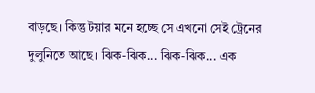বাড়ছে। কিন্তু টয়ার মনে হচ্ছে সে এখনো সেই ট্রেনের দুলুনিতে আছে। ঝিক-ঝিক... ঝিক-ঝিক... এক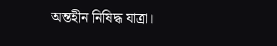অন্তহীন নিষিদ্ধ যাত্রা।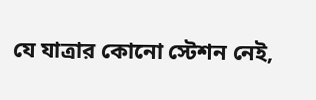যে যাত্রার কোনো স্টেশন নেই,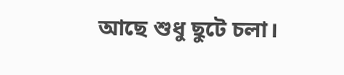আছে শুধু ছুটে চলা।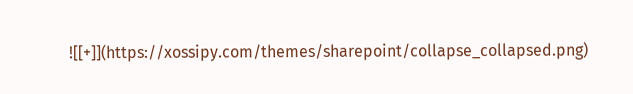![[+]](https://xossipy.com/themes/sharepoint/collapse_collapsed.png)